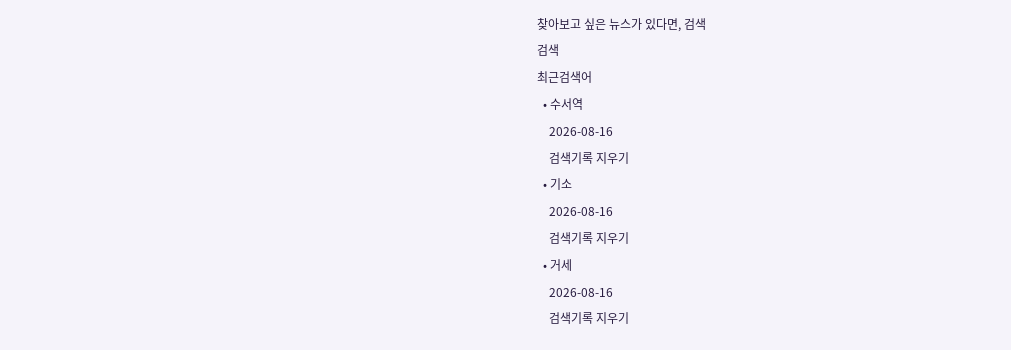찾아보고 싶은 뉴스가 있다면, 검색
검색
최근검색어
  • 수서역
    2026-08-16
    검색기록 지우기
  • 기소
    2026-08-16
    검색기록 지우기
  • 거세
    2026-08-16
    검색기록 지우기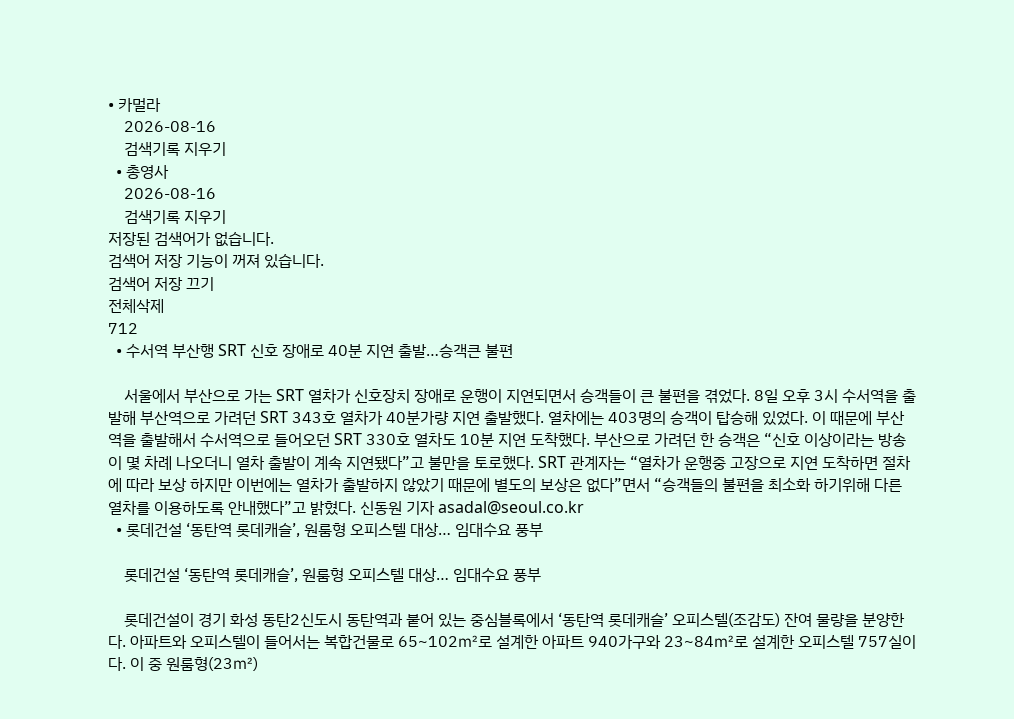• 카멀라
    2026-08-16
    검색기록 지우기
  • 총영사
    2026-08-16
    검색기록 지우기
저장된 검색어가 없습니다.
검색어 저장 기능이 꺼져 있습니다.
검색어 저장 끄기
전체삭제
712
  • 수서역 부산행 SRT 신호 장애로 40분 지연 출발…승객큰 불편

    서울에서 부산으로 가는 SRT 열차가 신호장치 장애로 운행이 지연되면서 승객들이 큰 불편을 겪었다. 8일 오후 3시 수서역을 출발해 부산역으로 가려던 SRT 343호 열차가 40분가량 지연 출발했다. 열차에는 403명의 승객이 탑승해 있었다. 이 때문에 부산역을 출발해서 수서역으로 들어오던 SRT 330호 열차도 10분 지연 도착했다. 부산으로 가려던 한 승객은 “신호 이상이라는 방송이 몇 차례 나오더니 열차 출발이 계속 지연됐다”고 불만을 토로했다. SRT 관계자는 “열차가 운행중 고장으로 지연 도착하면 절차에 따라 보상 하지만 이번에는 열차가 출발하지 않았기 때문에 별도의 보상은 없다”면서 “승객들의 불편을 최소화 하기위해 다른 열차를 이용하도록 안내했다”고 밝혔다. 신동원 기자 asadal@seoul.co.kr
  • 롯데건설 ‘동탄역 롯데캐슬’, 원룸형 오피스텔 대상… 임대수요 풍부

    롯데건설 ‘동탄역 롯데캐슬’, 원룸형 오피스텔 대상… 임대수요 풍부

    롯데건설이 경기 화성 동탄2신도시 동탄역과 붙어 있는 중심블록에서 ‘동탄역 롯데캐슬’ 오피스텔(조감도) 잔여 물량을 분양한다. 아파트와 오피스텔이 들어서는 복합건물로 65~102㎡로 설계한 아파트 940가구와 23~84㎡로 설계한 오피스텔 757실이다. 이 중 원룸형(23㎡)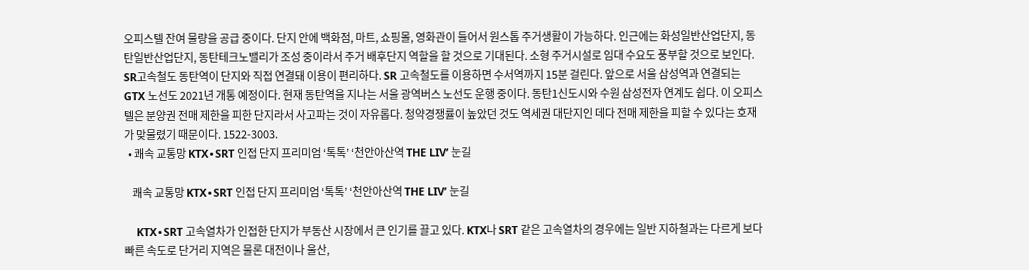오피스텔 잔여 물량을 공급 중이다. 단지 안에 백화점, 마트, 쇼핑몰, 영화관이 들어서 원스톱 주거생활이 가능하다. 인근에는 화성일반산업단지, 동탄일반산업단지, 동탄테크노밸리가 조성 중이라서 주거 배후단지 역할을 할 것으로 기대된다. 소형 주거시설로 임대 수요도 풍부할 것으로 보인다. SR고속철도 동탄역이 단지와 직접 연결돼 이용이 편리하다. SR 고속철도를 이용하면 수서역까지 15분 걸린다. 앞으로 서울 삼성역과 연결되는 GTX 노선도 2021년 개통 예정이다. 현재 동탄역을 지나는 서울 광역버스 노선도 운행 중이다. 동탄1신도시와 수원 삼성전자 연계도 쉽다. 이 오피스텔은 분양권 전매 제한을 피한 단지라서 사고파는 것이 자유롭다. 청약경쟁률이 높았던 것도 역세권 대단지인 데다 전매 제한을 피할 수 있다는 호재가 맞물렸기 때문이다. 1522-3003.
  • 쾌속 교통망 KTX∙SRT 인접 단지 프리미엄 ‘톡톡’ ‘천안아산역 THE LIV’ 눈길

    쾌속 교통망 KTX∙SRT 인접 단지 프리미엄 ‘톡톡’ ‘천안아산역 THE LIV’ 눈길

    KTX∙SRT 고속열차가 인접한 단지가 부동산 시장에서 큰 인기를 끌고 있다. KTX나 SRT 같은 고속열차의 경우에는 일반 지하철과는 다르게 보다 빠른 속도로 단거리 지역은 물론 대전이나 울산,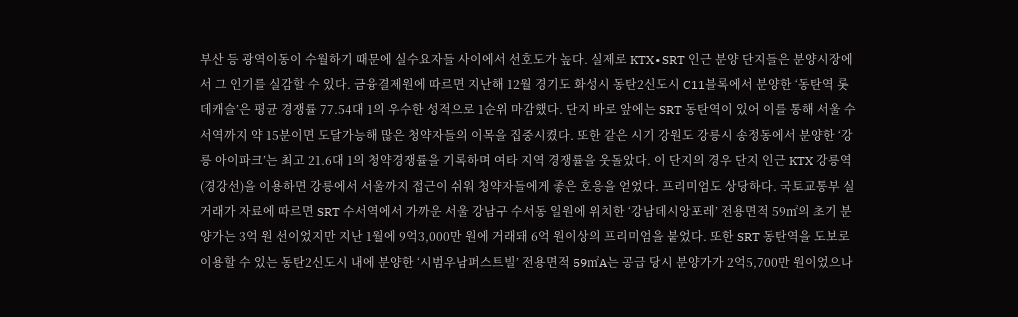부산 등 광역이동이 수월하기 때문에 실수요자들 사이에서 선호도가 높다. 실제로 KTX∙SRT 인근 분양 단지들은 분양시장에서 그 인기를 실감할 수 있다. 금융결제원에 따르면 지난해 12월 경기도 화성시 동탄2신도시 C11블록에서 분양한 ‘동탄역 롯데캐슬’은 평균 경쟁률 77.54대 1의 우수한 성적으로 1순위 마감했다. 단지 바로 앞에는 SRT 동탄역이 있어 이를 통해 서울 수서역까지 약 15분이면 도달가능해 많은 청약자들의 이목을 집중시켰다. 또한 같은 시기 강원도 강릉시 송정동에서 분양한 ‘강릉 아이파크’는 최고 21.6대 1의 청약경쟁률을 기록하며 여타 지역 경쟁률을 웃돌았다. 이 단지의 경우 단지 인근 KTX 강릉역(경강선)을 이용하면 강릉에서 서울까지 접근이 쉬워 청약자들에게 좋은 호응을 얻었다. 프리미엄도 상당하다. 국토교통부 실거래가 자료에 따르면 SRT 수서역에서 가까운 서울 강남구 수서동 일원에 위치한 ‘강남데시앙포레’ 전용면적 59㎡의 초기 분양가는 3억 원 선이었지만 지난 1월에 9억3,000만 원에 거래돼 6억 원이상의 프리미엄을 붙었다. 또한 SRT 동탄역을 도보로 이용할 수 있는 동탄2신도시 내에 분양한 ‘시범우남퍼스트빌’ 전용면적 59㎡A는 공급 당시 분양가가 2억5,700만 원이었으나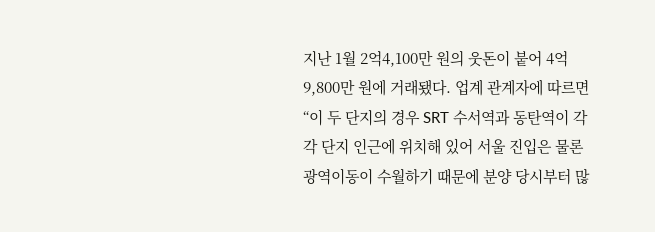지난 1월 2억4,100만 원의 웃돈이 붙어 4억9,800만 원에 거래됐다. 업계 관계자에 따르면 “이 두 단지의 경우 SRT 수서역과 동탄역이 각각 단지 인근에 위치해 있어 서울 진입은 물론 광역이동이 수월하기 때문에 분양 당시부터 많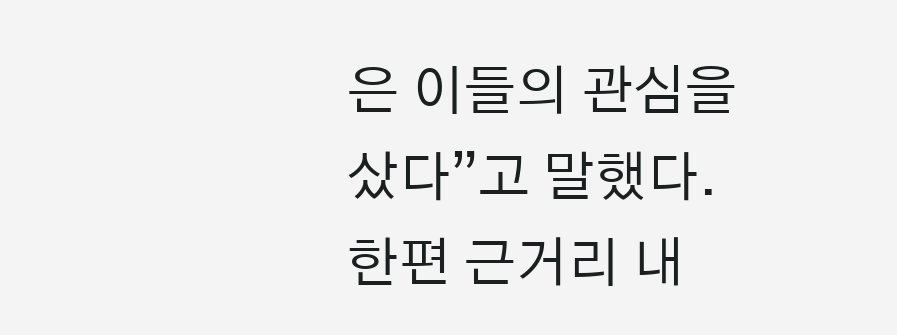은 이들의 관심을 샀다”고 말했다. 한편 근거리 내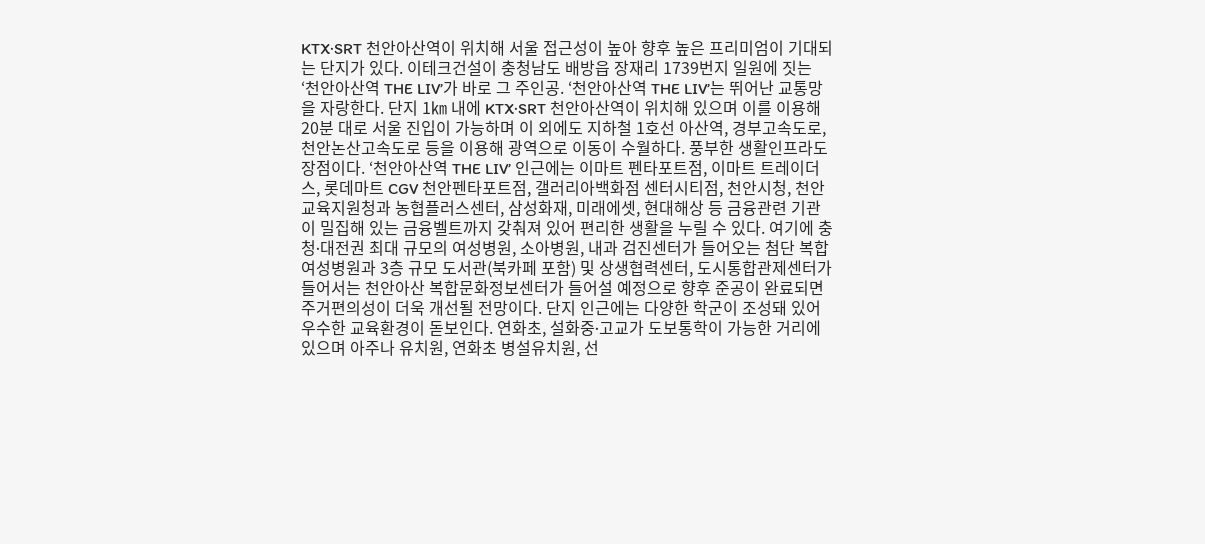KTX∙SRT 천안아산역이 위치해 서울 접근성이 높아 향후 높은 프리미엄이 기대되는 단지가 있다. 이테크건설이 충청남도 배방읍 장재리 1739번지 일원에 짓는 ‘천안아산역 THE LIV’가 바로 그 주인공. ‘천안아산역 THE LIV’는 뛰어난 교통망을 자랑한다. 단지 1㎞ 내에 KTX∙SRT 천안아산역이 위치해 있으며 이를 이용해 20분 대로 서울 진입이 가능하며 이 외에도 지하철 1호선 아산역, 경부고속도로, 천안논산고속도로 등을 이용해 광역으로 이동이 수월하다. 풍부한 생활인프라도 장점이다. ‘천안아산역 THE LIV’ 인근에는 이마트 펜타포트점, 이마트 트레이더스, 롯데마트 CGV 천안펜타포트점, 갤러리아백화점 센터시티점, 천안시청, 천안교육지원청과 농협플러스센터, 삼성화재, 미래에셋, 현대해상 등 금융관련 기관이 밀집해 있는 금융벨트까지 갖춰져 있어 편리한 생활을 누릴 수 있다. 여기에 충청∙대전권 최대 규모의 여성병원, 소아병원, 내과 검진센터가 들어오는 첨단 복합 여성병원과 3층 규모 도서관(북카페 포함) 및 상생협력센터, 도시통합관제센터가 들어서는 천안아산 복합문화정보센터가 들어설 예정으로 향후 준공이 완료되면 주거편의성이 더욱 개선될 전망이다. 단지 인근에는 다양한 학군이 조성돼 있어 우수한 교육환경이 돋보인다. 연화초, 설화중∙고교가 도보통학이 가능한 거리에 있으며 아주나 유치원, 연화초 병설유치원, 선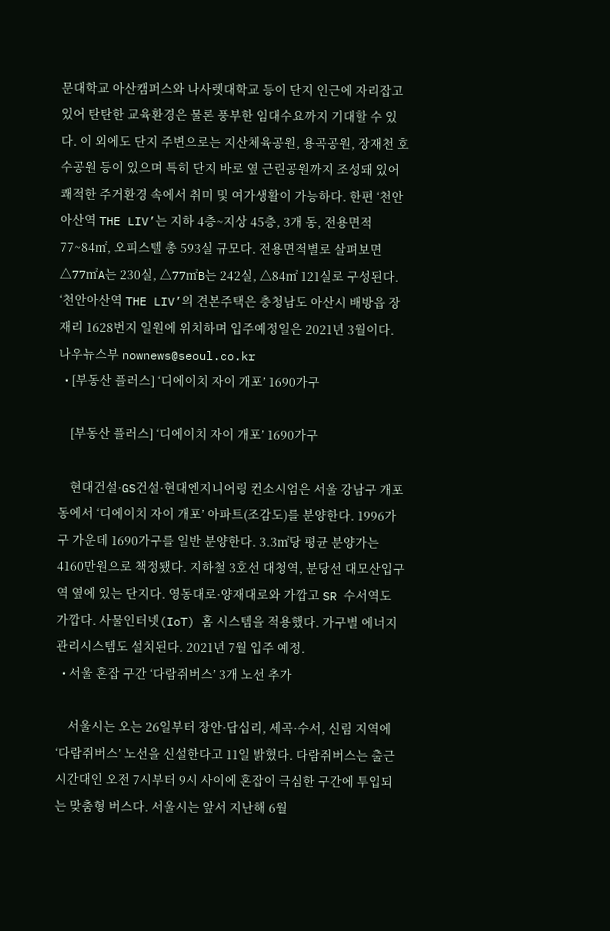문대학교 아산캠퍼스와 나사렛대학교 등이 단지 인근에 자리잡고 있어 탄탄한 교육환경은 물론 풍부한 임대수요까지 기대할 수 있다. 이 외에도 단지 주변으로는 지산체육공원, 용곡공원, 장재천 호수공원 등이 있으며 특히 단지 바로 옆 근린공원까지 조성돼 있어 쾌적한 주거환경 속에서 취미 및 여가생활이 가능하다. 한편 ‘천안아산역 THE LIV’는 지하 4층~지상 45층, 3개 동, 전용면적 77~84㎡, 오피스텔 총 593실 규모다. 전용면적별로 살펴보면 △77㎡A는 230실, △77㎡B는 242실, △84㎡ 121실로 구성된다. ‘천안아산역 THE LIV’의 견본주택은 충청남도 아산시 배방읍 장재리 1628번지 일원에 위치하며 입주예정일은 2021년 3월이다. 나우뉴스부 nownews@seoul.co.kr
  • [부동산 플러스] ‘디에이치 자이 개포’ 1690가구

    [부동산 플러스] ‘디에이치 자이 개포’ 1690가구

    현대건설·GS건설·현대엔지니어링 컨소시엄은 서울 강남구 개포동에서 ‘디에이치 자이 개포’ 아파트(조감도)를 분양한다. 1996가구 가운데 1690가구를 일반 분양한다. 3.3㎡당 평균 분양가는 4160만원으로 책정됐다. 지하철 3호선 대청역, 분당선 대모산입구역 옆에 있는 단지다. 영동대로·양재대로와 가깝고 SR 수서역도 가깝다. 사물인터넷(IoT) 홈 시스템을 적용했다. 가구별 에너지 관리시스템도 설치된다. 2021년 7월 입주 예정.
  • 서울 혼잡 구간 ‘다람쥐버스’ 3개 노선 추가

    서울시는 오는 26일부터 장안·답십리, 세곡·수서, 신림 지역에 ‘다람쥐버스’ 노선을 신설한다고 11일 밝혔다. 다람쥐버스는 출근 시간대인 오전 7시부터 9시 사이에 혼잡이 극심한 구간에 투입되는 맞춤형 버스다. 서울시는 앞서 지난해 6월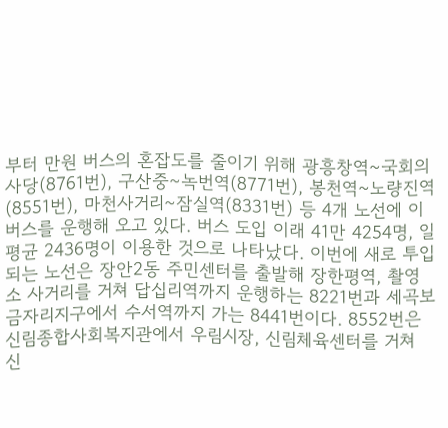부터 만원 버스의 혼잡도를 줄이기 위해 광흥창역~국회의사당(8761번), 구산중~녹번역(8771번), 봉천역~노량진역(8551번), 마천사거리~잠실역(8331번) 등 4개 노선에 이 버스를 운행해 오고 있다. 버스 도입 이래 41만 4254명, 일평균 2436명이 이용한 것으로 나타났다. 이번에 새로 투입되는 노선은 장안2동 주민센터를 출발해 장한평역, 촬영소 사거리를 거쳐 답십리역까지 운행하는 8221번과 세곡보금자리지구에서 수서역까지 가는 8441번이다. 8552번은 신림종합사회복지관에서 우림시장, 신림체육센터를 거쳐 신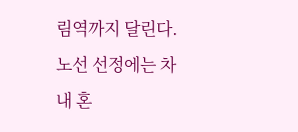림역까지 달린다. 노선 선정에는 차내 혼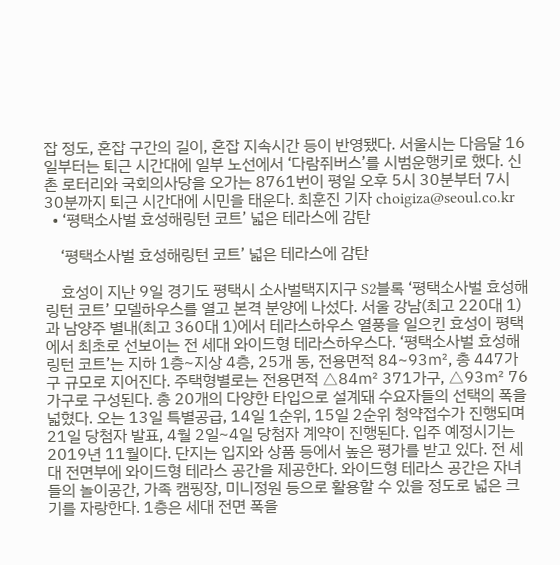잡 정도, 혼잡 구간의 길이, 혼잡 지속시간 등이 반영됐다. 서울시는 다음달 16일부터는 퇴근 시간대에 일부 노선에서 ‘다람쥐버스’를 시범운행키로 했다. 신촌 로터리와 국회의사당을 오가는 8761번이 평일 오후 5시 30분부터 7시 30분까지 퇴근 시간대에 시민을 태운다. 최훈진 기자 choigiza@seoul.co.kr
  • ‘평택소사벌 효성해링턴 코트’ 넓은 테라스에 감탄

    ‘평택소사벌 효성해링턴 코트’ 넓은 테라스에 감탄

    효성이 지난 9일 경기도 평택시 소사벌택지지구 S2블록 ‘평택소사벌 효성해링턴 코트’ 모델하우스를 열고 본격 분양에 나섰다. 서울 강남(최고 220대 1)과 남양주 별내(최고 360대 1)에서 테라스하우스 열풍을 일으킨 효성이 평택에서 최초로 선보이는 전 세대 와이드형 테라스하우스다. ‘평택소사벌 효성해링턴 코트’는 지하 1층~지상 4층, 25개 동, 전용면적 84~93㎡, 총 447가구 규모로 지어진다. 주택형별로는 전용면적 △84㎡ 371가구, △93㎡ 76가구로 구성된다. 총 20개의 다양한 타입으로 설계돼 수요자들의 선택의 폭을 넓혔다. 오는 13일 특별공급, 14일 1순위, 15일 2순위 청약접수가 진행되며 21일 당첨자 발표, 4월 2일~4일 당첨자 계약이 진행된다. 입주 예정시기는 2019년 11월이다. 단지는 입지와 상품 등에서 높은 평가를 받고 있다. 전 세대 전면부에 와이드형 테라스 공간을 제공한다. 와이드형 테라스 공간은 자녀들의 놀이공간, 가족 캠핑장, 미니정원 등으로 활용할 수 있을 정도로 넓은 크기를 자랑한다. 1층은 세대 전면 폭을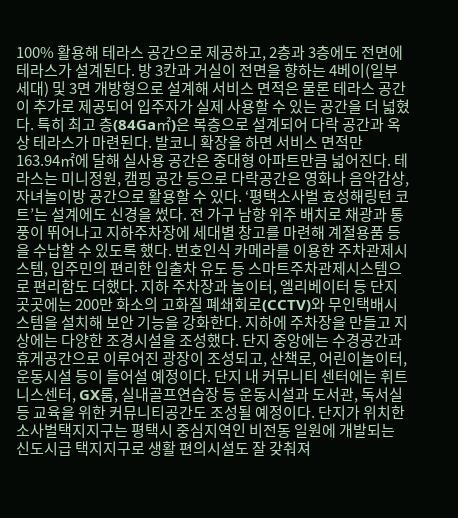100% 활용해 테라스 공간으로 제공하고, 2층과 3층에도 전면에 테라스가 설계된다. 방 3칸과 거실이 전면을 향하는 4베이(일부 세대) 및 3면 개방형으로 설계해 서비스 면적은 물론 테라스 공간이 추가로 제공되어 입주자가 실제 사용할 수 있는 공간을 더 넓혔다. 특히 최고 층(84Ga㎡)은 복층으로 설계되어 다락 공간과 옥상 테라스가 마련된다. 발코니 확장을 하면 서비스 면적만 163.94㎡에 달해 실사용 공간은 중대형 아파트만큼 넓어진다. 테라스는 미니정원, 캠핑 공간 등으로 다락공간은 영화나 음악감상, 자녀놀이방 공간으로 활용할 수 있다. ‘평택소사벌 효성해링턴 코트’는 설계에도 신경을 썼다. 전 가구 남향 위주 배치로 채광과 통풍이 뛰어나고 지하주차장에 세대별 창고를 마련해 계절용품 등을 수납할 수 있도록 했다. 번호인식 카메라를 이용한 주차관제시스템, 입주민의 편리한 입출차 유도 등 스마트주차관제시스템으로 편리함도 더했다. 지하 주차장과 놀이터, 엘리베이터 등 단지 곳곳에는 200만 화소의 고화질 폐쇄회로(CCTV)와 무인택배시스템을 설치해 보안 기능을 강화한다. 지하에 주차장을 만들고 지상에는 다양한 조경시설을 조성했다. 단지 중앙에는 수경공간과 휴게공간으로 이루어진 광장이 조성되고, 산책로, 어린이놀이터, 운동시설 등이 들어설 예정이다. 단지 내 커뮤니티 센터에는 휘트니스센터, GX룸, 실내골프연습장 등 운동시설과 도서관, 독서실 등 교육을 위한 커뮤니티공간도 조성될 예정이다. 단지가 위치한 소사벌택지지구는 평택시 중심지역인 비전동 일원에 개발되는 신도시급 택지지구로 생활 편의시설도 잘 갖춰져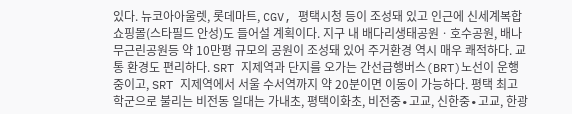있다. 뉴코아아울렛, 롯데마트, CGV, 평택시청 등이 조성돼 있고 인근에 신세계복합쇼핑몰(스타필드 안성)도 들어설 계획이다. 지구 내 배다리생태공원ㆍ호수공원, 배나무근린공원등 약 10만평 규모의 공원이 조성돼 있어 주거환경 역시 매우 쾌적하다. 교통 환경도 편리하다. SRT 지제역과 단지를 오가는 간선급행버스(BRT)노선이 운행 중이고, SRT 지제역에서 서울 수서역까지 약 20분이면 이동이 가능하다. 평택 최고 학군으로 불리는 비전동 일대는 가내초, 평택이화초, 비전중∙고교, 신한중∙고교, 한광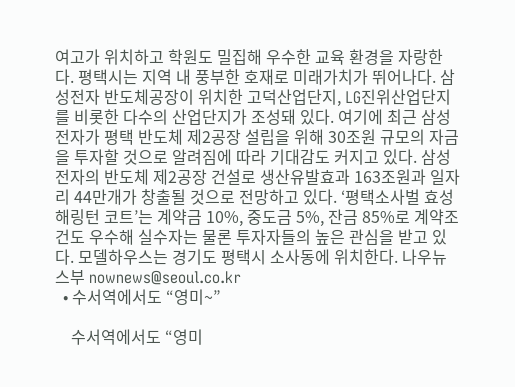여고가 위치하고 학원도 밀집해 우수한 교육 환경을 자랑한다. 평택시는 지역 내 풍부한 호재로 미래가치가 뛰어나다. 삼성전자 반도체공장이 위치한 고덕산업단지, LG진위산업단지를 비롯한 다수의 산업단지가 조성돼 있다. 여기에 최근 삼성전자가 평택 반도체 제2공장 설립을 위해 30조원 규모의 자금을 투자할 것으로 알려짐에 따라 기대감도 커지고 있다. 삼성전자의 반도체 제2공장 건설로 생산유발효과 163조원과 일자리 44만개가 창출될 것으로 전망하고 있다. ‘평택소사벌 효성해링턴 코트’는 계약금 10%, 중도금 5%, 잔금 85%로 계약조건도 우수해 실수자는 물론 투자자들의 높은 관심을 받고 있다. 모델하우스는 경기도 평택시 소사동에 위치한다. 나우뉴스부 nownews@seoul.co.kr
  • 수서역에서도 “영미~”

    수서역에서도 “영미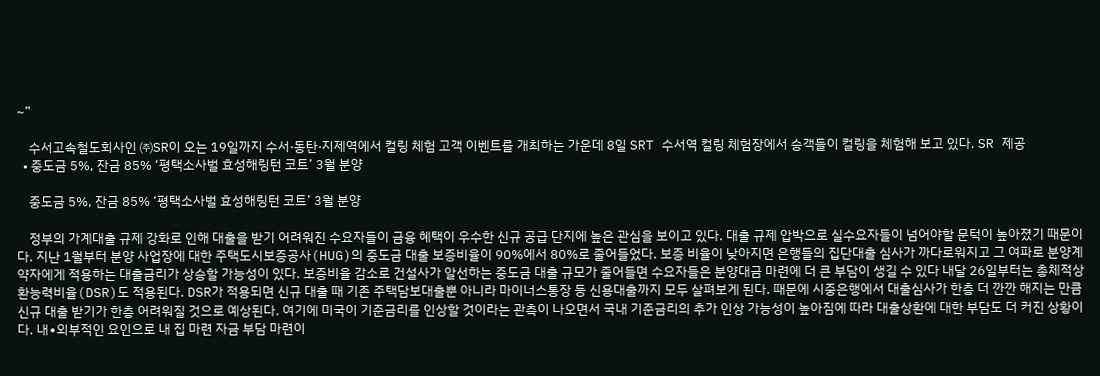~”

    수서고속철도회사인 ㈜SR이 오는 19일까지 수서·동탄·지제역에서 컬링 체험 고객 이벤트를 개최하는 가운데 8일 SRT 수서역 컬링 체험장에서 승객들이 컬링을 체험해 보고 있다. SR 제공
  • 중도금 5%, 잔금 85% ‘평택소사벌 효성해링턴 코트’ 3월 분양

    중도금 5%, 잔금 85% ‘평택소사벌 효성해링턴 코트’ 3월 분양

    정부의 가계대출 규제 강화로 인해 대출을 받기 어려워진 수요자들이 금융 혜택이 우수한 신규 공급 단지에 높은 관심을 보이고 있다. 대출 규제 압박으로 실수요자들이 넘어야할 문턱이 높아졌기 때문이다. 지난 1월부터 분양 사업장에 대한 주택도시보증공사(HUG)의 중도금 대출 보증비율이 90%에서 80%로 줄어들었다. 보증 비율이 낮아지면 은행들의 집단대출 심사가 까다로워지고 그 여파로 분양계약자에게 적용하는 대출금리가 상승할 가능성이 있다. 보증비율 감소로 건설사가 알선하는 중도금 대출 규모가 줄어들면 수요자들은 분양대금 마련에 더 큰 부담이 생길 수 있다 내달 26일부터는 총체적상환능력비율(DSR)도 적용된다. DSR가 적용되면 신규 대출 때 기존 주택담보대출뿐 아니라 마이너스통장 등 신용대출까지 모두 살펴보게 된다. 때문에 시중은행에서 대출심사가 한층 더 깐깐 해지는 만큼 신규 대출 받기가 한층 어려워질 것으로 예상된다. 여기에 미국이 기준금리를 인상할 것이라는 관측이 나오면서 국내 기준금리의 추가 인상 가능성이 높아짐에 따라 대출상환에 대한 부담도 더 커진 상황이다. 내∙외부적인 요인으로 내 집 마련 자금 부담 마련이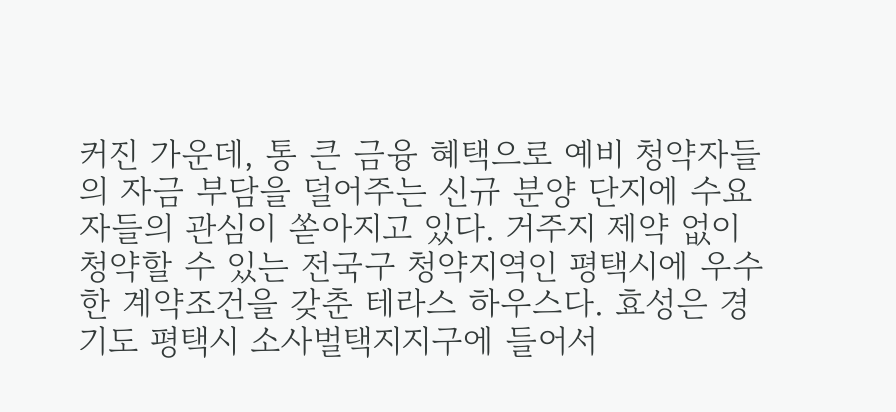커진 가운데, 통 큰 금융 혜택으로 예비 청약자들의 자금 부담을 덜어주는 신규 분양 단지에 수요자들의 관심이 쏟아지고 있다. 거주지 제약 없이 청약할 수 있는 전국구 청약지역인 평택시에 우수한 계약조건을 갖춘 테라스 하우스다. 효성은 경기도 평택시 소사벌택지지구에 들어서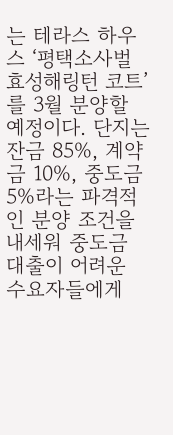는 테라스 하우스 ‘평택소사벌 효성해링턴 코트’를 3월 분양할 예정이다. 단지는 잔금 85%, 계약금 10%, 중도금 5%라는 파격적인 분양 조건을 내세워 중도금 대출이 어려운 수요자들에게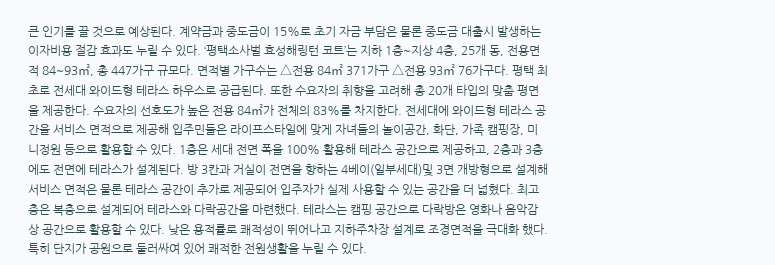큰 인기를 끌 것으로 예상된다. 계약금과 중도금이 15%로 초기 자금 부담은 물론 중도금 대출시 발생하는 이자비용 절감 효과도 누릴 수 있다. ‘평택소사벌 효성해링턴 코트’는 지하 1층~지상 4층, 25개 동, 전용면적 84~93㎡, 총 447가구 규모다. 면적별 가구수는 △전용 84㎡ 371가구 △전용 93㎡ 76가구다. 평택 최초로 전세대 와이드형 테라스 하우스로 공급된다. 또한 수요자의 취향을 고려해 총 20개 타입의 맞춤 평면을 제공한다. 수요자의 선호도가 높은 전용 84㎡가 전체의 83%를 차지한다. 전세대에 와이드형 테라스 공간을 서비스 면적으로 제공해 입주민들은 라이프스타일에 맞게 자녀들의 놀이공간, 화단, 가족 캠핑장, 미니정원 등으로 활용할 수 있다. 1층은 세대 전면 폭을 100% 활용해 테라스 공간으로 제공하고, 2층과 3층에도 전면에 테라스가 설계된다. 방 3칸과 거실이 전면을 향하는 4베이(일부세대)및 3면 개방형으로 설계해 서비스 면적은 물론 테라스 공간이 추가로 제공되어 입주자가 실제 사용할 수 있는 공간을 더 넓혔다. 최고층은 복층으로 설계되어 테라스와 다락공간을 마련했다. 테라스는 캠핑 공간으로 다락방은 영화나 음악감상 공간으로 활용할 수 있다. 낮은 용적률로 쾌적성이 뛰어나고 지하주차장 설계로 조경면적을 극대화 했다. 특히 단지가 공원으로 둘러싸여 있어 쾌적한 전원생활을 누릴 수 있다.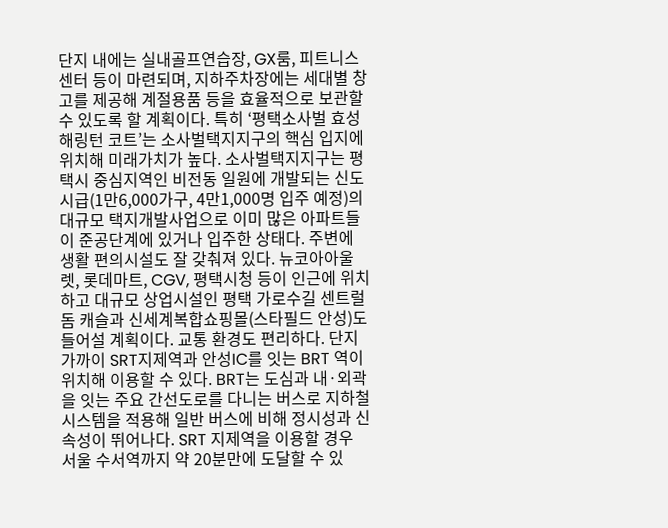단지 내에는 실내골프연습장, GX룸, 피트니스센터 등이 마련되며, 지하주차장에는 세대별 창고를 제공해 계절용품 등을 효율적으로 보관할 수 있도록 할 계획이다. 특히 ‘평택소사벌 효성해링턴 코트’는 소사벌택지지구의 핵심 입지에 위치해 미래가치가 높다. 소사벌택지지구는 평택시 중심지역인 비전동 일원에 개발되는 신도시급(1만6,000가구, 4만1,000명 입주 예정)의 대규모 택지개발사업으로 이미 많은 아파트들이 준공단계에 있거나 입주한 상태다. 주변에 생활 편의시설도 잘 갖춰져 있다. 뉴코아아울렛, 롯데마트, CGV, 평택시청 등이 인근에 위치하고 대규모 상업시설인 평택 가로수길 센트럴돔 캐슬과 신세계복합쇼핑몰(스타필드 안성)도 들어설 계획이다. 교통 환경도 편리하다. 단지 가까이 SRT지제역과 안성IC를 잇는 BRT 역이 위치해 이용할 수 있다. BRT는 도심과 내·외곽을 잇는 주요 간선도로를 다니는 버스로 지하철 시스템을 적용해 일반 버스에 비해 정시성과 신속성이 뛰어나다. SRT 지제역을 이용할 경우 서울 수서역까지 약 20분만에 도달할 수 있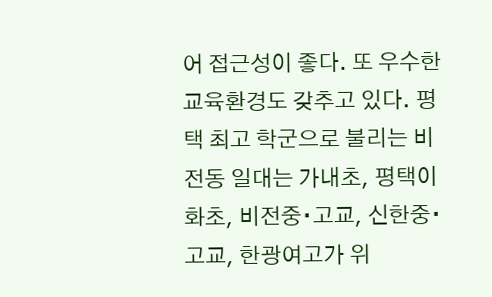어 접근성이 좋다. 또 우수한 교육환경도 갖추고 있다. 평택 최고 학군으로 불리는 비전동 일대는 가내초, 평택이화초, 비전중∙고교, 신한중∙고교, 한광여고가 위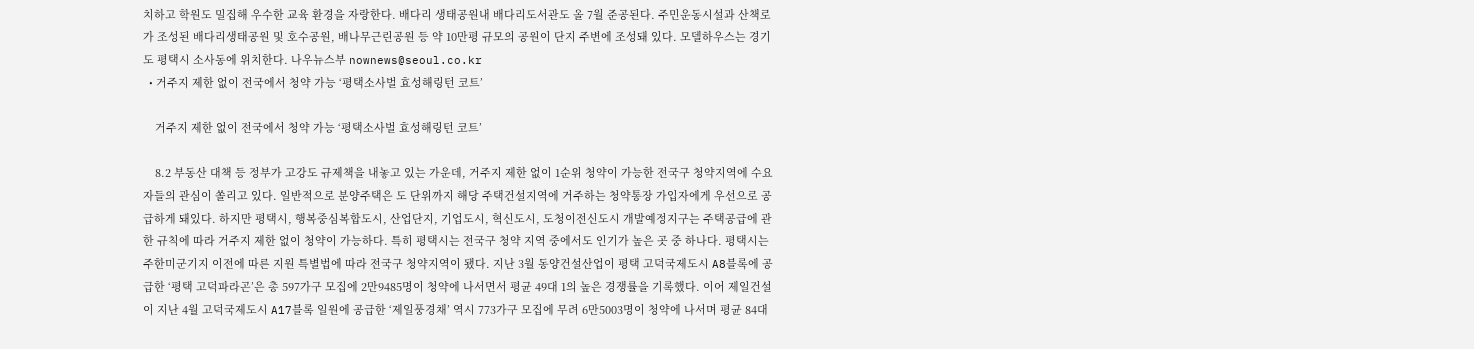치하고 학원도 밀집해 우수한 교육 환경을 자랑한다. 배다리 생태공원내 배다리도서관도 올 7월 준공된다. 주민운동시설과 산책로가 조성된 배다리생태공원 및 호수공원, 배나무근린공원 등 약 10만평 규모의 공원이 단지 주변에 조성돼 있다. 모델하우스는 경기도 평택시 소사동에 위치한다. 나우뉴스부 nownews@seoul.co.kr
  • 거주지 제한 없이 전국에서 청약 가능 ‘평택소사벌 효성해링턴 코트’

    거주지 제한 없이 전국에서 청약 가능 ‘평택소사벌 효성해링턴 코트’

    8.2 부동산 대책 등 정부가 고강도 규제책을 내놓고 있는 가운데, 거주지 제한 없이 1순위 청약이 가능한 전국구 청약지역에 수요자들의 관심이 쏠리고 있다. 일반적으로 분양주택은 도 단위까지 해당 주택건설지역에 거주하는 청약통장 가입자에게 우선으로 공급하게 돼있다. 하지만 평택시, 행복중심복합도시, 산업단지, 기업도시, 혁신도시, 도청이전신도시 개발예정지구는 주택공급에 관한 규칙에 따라 거주지 제한 없이 청약이 가능하다. 특히 평택시는 전국구 청약 지역 중에서도 인기가 높은 곳 중 하나다. 평택시는 주한미군기지 이전에 따른 지원 특별법에 따라 전국구 청약지역이 됐다. 지난 3월 동양건설산업이 평택 고덕국제도시 A8블록에 공급한 ‘평택 고덕파라곤’은 총 597가구 모집에 2만9485명이 청약에 나서면서 평균 49대 1의 높은 경쟁률을 기록했다. 이어 제일건설이 지난 4월 고덕국제도시 A17블록 일원에 공급한 ‘제일풍경채’ 역시 773가구 모집에 무려 6만5003명이 청약에 나서며 평균 84대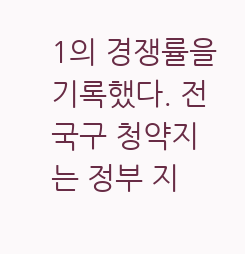1의 경쟁률을 기록했다. 전국구 청약지는 정부 지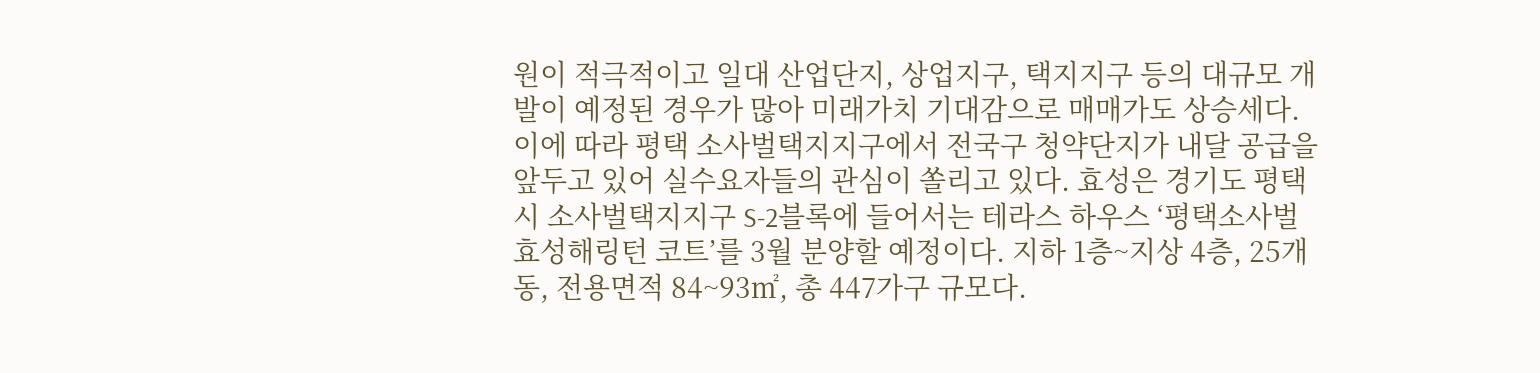원이 적극적이고 일대 산업단지, 상업지구, 택지지구 등의 대규모 개발이 예정된 경우가 많아 미래가치 기대감으로 매매가도 상승세다. 이에 따라 평택 소사벌택지지구에서 전국구 청약단지가 내달 공급을 앞두고 있어 실수요자들의 관심이 쏠리고 있다. 효성은 경기도 평택시 소사벌택지지구 S-2블록에 들어서는 테라스 하우스 ‘평택소사벌 효성해링턴 코트’를 3월 분양할 예정이다. 지하 1층~지상 4층, 25개 동, 전용면적 84~93㎡, 총 447가구 규모다.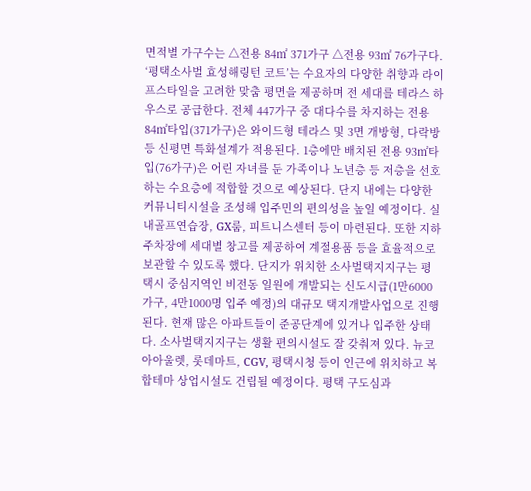면적별 가구수는 △전용 84㎡ 371가구 △전용 93㎡ 76가구다. ‘평택소사벌 효성해링턴 코트’는 수요자의 다양한 취향과 라이프스타일을 고려한 맞춤 평면을 제공하며 전 세대를 테라스 하우스로 공급한다. 전체 447가구 중 대다수를 차지하는 전용 84㎡타입(371가구)은 와이드형 테라스 및 3면 개방형, 다락방등 신평면 특화설계가 적용된다. 1층에만 배치된 전용 93㎡타입(76가구)은 어린 자녀를 둔 가족이나 노년층 등 저층을 선호하는 수요층에 적합할 것으로 예상된다. 단지 내에는 다양한 커뮤니티시설을 조성해 입주민의 편의성을 높일 예정이다. 실내골프연습장, GX룸, 피트니스센터 등이 마련된다. 또한 지하주차장에 세대별 창고를 제공하여 계절용품 등을 효율적으로 보관할 수 있도록 했다. 단지가 위치한 소사벌택지지구는 평택시 중심지역인 비전동 일원에 개발되는 신도시급(1만6000가구, 4만1000명 입주 예정)의 대규모 택지개발사업으로 진행된다. 현재 많은 아파트들이 준공단계에 있거나 입주한 상태다. 소사벌택지지구는 생활 편의시설도 잘 갖춰져 있다. 뉴코아아울렛, 롯데마트, CGV, 평택시청 등이 인근에 위치하고 복합테마 상업시설도 건립될 예정이다. 평택 구도심과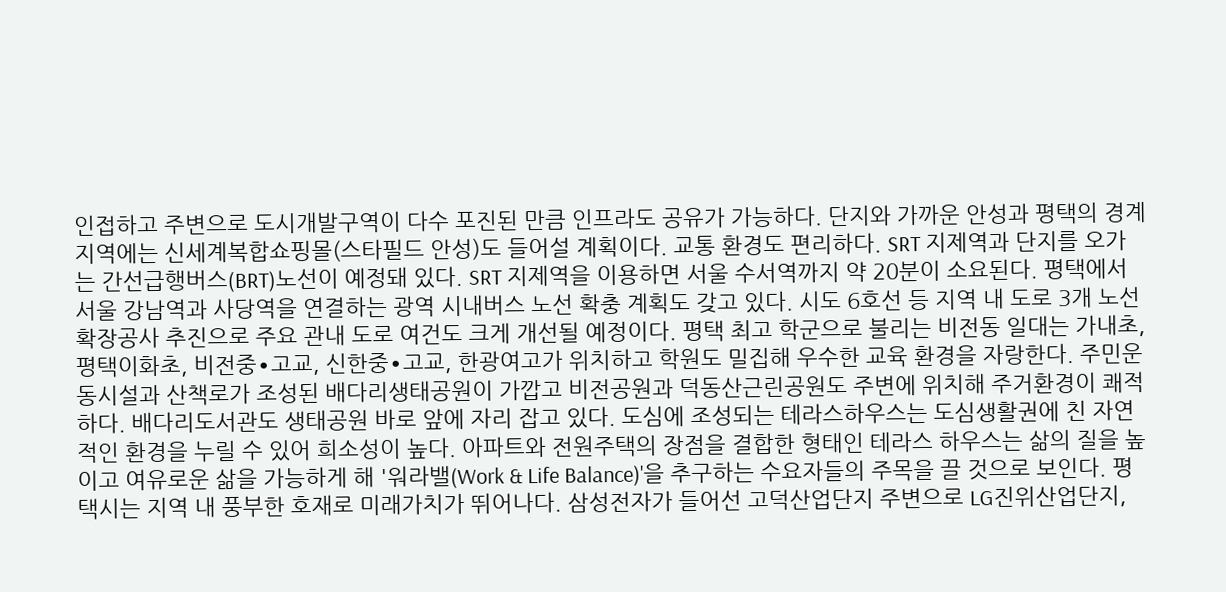인접하고 주변으로 도시개발구역이 다수 포진된 만큼 인프라도 공유가 가능하다. 단지와 가까운 안성과 평택의 경계지역에는 신세계복합쇼핑몰(스타필드 안성)도 들어설 계획이다. 교통 환경도 편리하다. SRT 지제역과 단지를 오가는 간선급행버스(BRT)노선이 예정돼 있다. SRT 지제역을 이용하면 서울 수서역까지 약 20분이 소요된다. 평택에서 서울 강남역과 사당역을 연결하는 광역 시내버스 노선 확충 계획도 갖고 있다. 시도 6호선 등 지역 내 도로 3개 노선 확장공사 추진으로 주요 관내 도로 여건도 크게 개선될 예정이다. 평택 최고 학군으로 불리는 비전동 일대는 가내초, 평택이화초, 비전중∙고교, 신한중∙고교, 한광여고가 위치하고 학원도 밀집해 우수한 교육 환경을 자랑한다. 주민운동시설과 산책로가 조성된 배다리생태공원이 가깝고 비전공원과 덕동산근린공원도 주변에 위치해 주거환경이 쾌적하다. 배다리도서관도 생태공원 바로 앞에 자리 잡고 있다. 도심에 조성되는 테라스하우스는 도심생활권에 친 자연적인 환경을 누릴 수 있어 희소성이 높다. 아파트와 전원주택의 장점을 결합한 형태인 테라스 하우스는 삶의 질을 높이고 여유로운 삶을 가능하게 해 '워라밸(Work & Life Balance)'을 추구하는 수요자들의 주목을 끌 것으로 보인다. 평택시는 지역 내 풍부한 호재로 미래가치가 뛰어나다. 삼성전자가 들어선 고덕산업단지 주변으로 LG진위산업단지,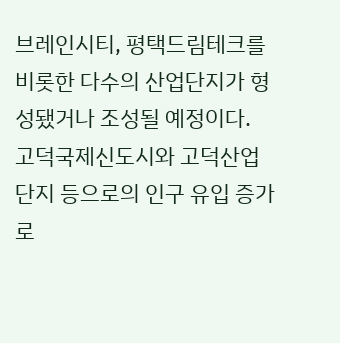브레인시티, 평택드림테크를 비롯한 다수의 산업단지가 형성됐거나 조성될 예정이다. 고덕국제신도시와 고덕산업단지 등으로의 인구 유입 증가로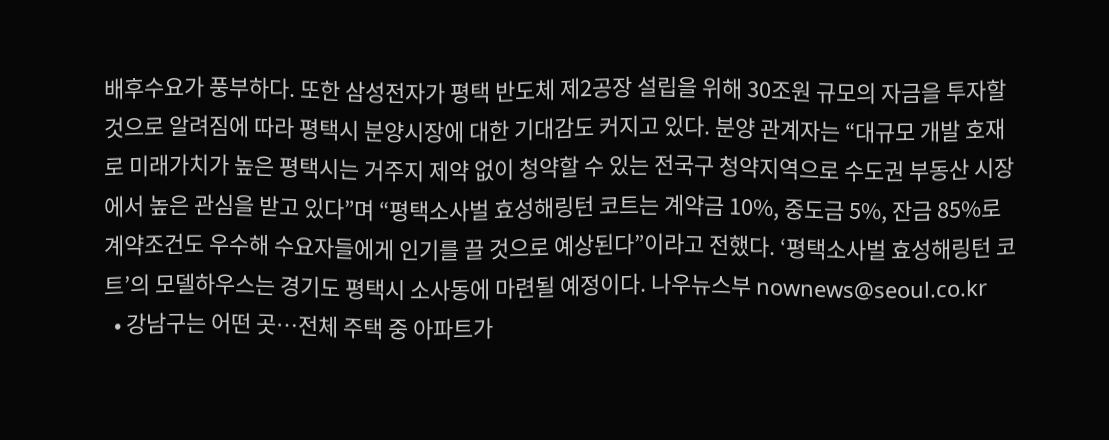배후수요가 풍부하다. 또한 삼성전자가 평택 반도체 제2공장 설립을 위해 30조원 규모의 자금을 투자할 것으로 알려짐에 따라 평택시 분양시장에 대한 기대감도 커지고 있다. 분양 관계자는 “대규모 개발 호재로 미래가치가 높은 평택시는 거주지 제약 없이 청약할 수 있는 전국구 청약지역으로 수도권 부동산 시장에서 높은 관심을 받고 있다”며 “평택소사벌 효성해링턴 코트는 계약금 10%, 중도금 5%, 잔금 85%로 계약조건도 우수해 수요자들에게 인기를 끌 것으로 예상된다”이라고 전했다. ‘평택소사벌 효성해링턴 코트’의 모델하우스는 경기도 평택시 소사동에 마련될 예정이다. 나우뉴스부 nownews@seoul.co.kr
  • 강남구는 어떤 곳…전체 주택 중 아파트가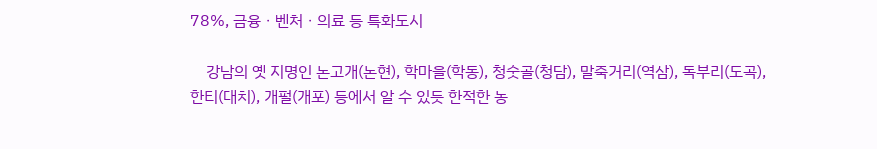78%, 금융ㆍ벤처ㆍ의료 등 특화도시

    강남의 옛 지명인 논고개(논현), 학마을(학동), 청숫골(청담), 말죽거리(역삼), 독부리(도곡), 한티(대치), 개펄(개포) 등에서 알 수 있듯 한적한 농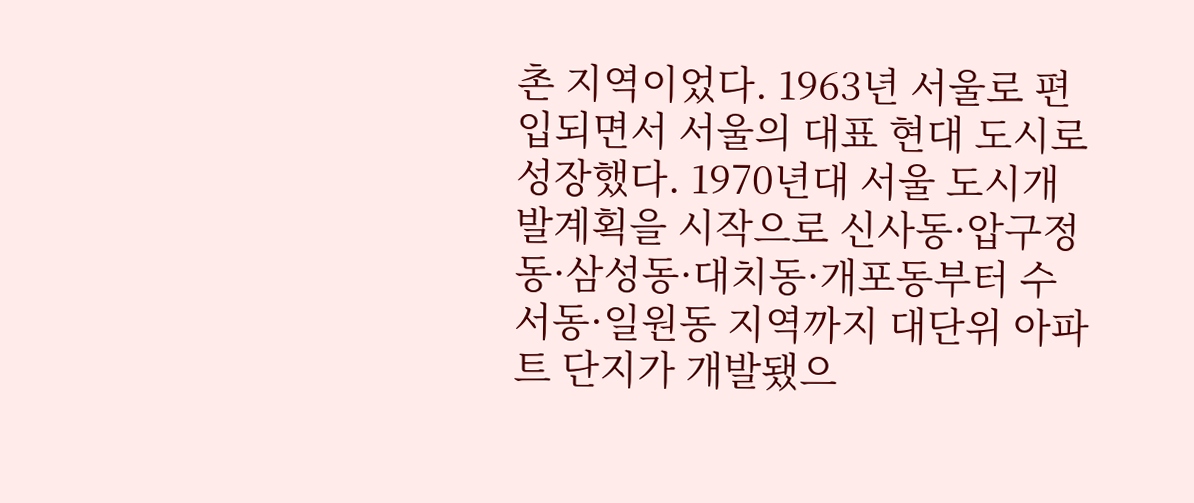촌 지역이었다. 1963년 서울로 편입되면서 서울의 대표 현대 도시로 성장했다. 1970년대 서울 도시개발계획을 시작으로 신사동·압구정동·삼성동·대치동·개포동부터 수서동·일원동 지역까지 대단위 아파트 단지가 개발됐으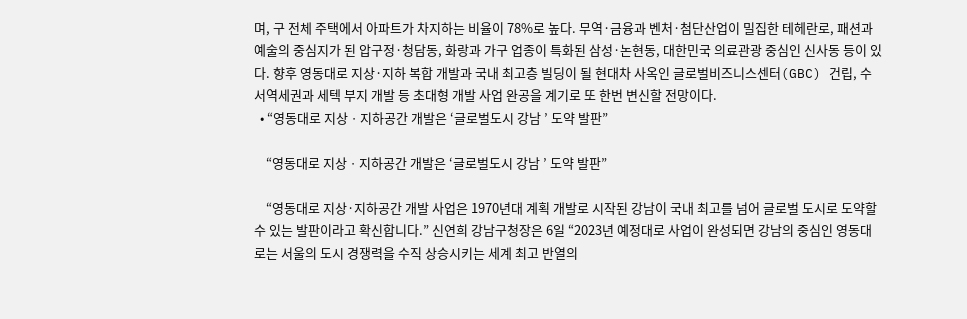며, 구 전체 주택에서 아파트가 차지하는 비율이 78%로 높다. 무역·금융과 벤처·첨단산업이 밀집한 테헤란로, 패션과 예술의 중심지가 된 압구정·청담동, 화랑과 가구 업종이 특화된 삼성·논현동, 대한민국 의료관광 중심인 신사동 등이 있다. 향후 영동대로 지상·지하 복합 개발과 국내 최고층 빌딩이 될 현대차 사옥인 글로벌비즈니스센터(GBC) 건립, 수서역세권과 세텍 부지 개발 등 초대형 개발 사업 완공을 계기로 또 한번 변신할 전망이다.
  • “영동대로 지상ㆍ지하공간 개발은 ‘글로벌도시 강남 ’ 도약 발판”

    “영동대로 지상ㆍ지하공간 개발은 ‘글로벌도시 강남 ’ 도약 발판”

    “영동대로 지상·지하공간 개발 사업은 1970년대 계획 개발로 시작된 강남이 국내 최고를 넘어 글로벌 도시로 도약할 수 있는 발판이라고 확신합니다.” 신연희 강남구청장은 6일 “2023년 예정대로 사업이 완성되면 강남의 중심인 영동대로는 서울의 도시 경쟁력을 수직 상승시키는 세계 최고 반열의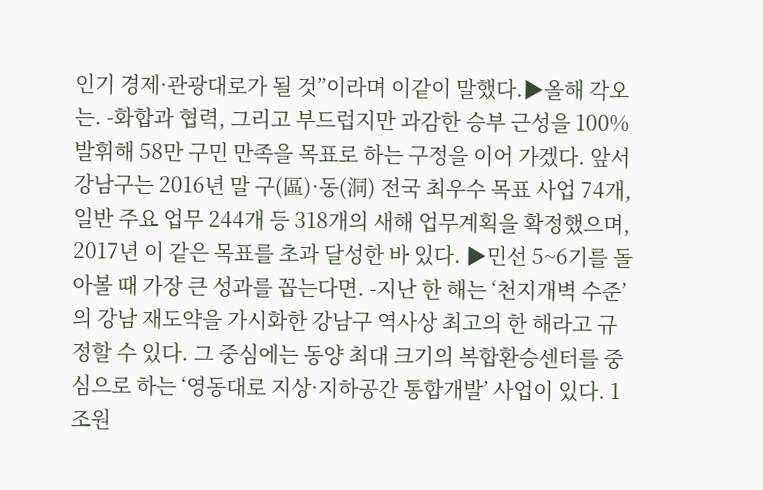인기 경제·관광대로가 될 것”이라며 이같이 말했다.▶올해 각오는. -화합과 협력, 그리고 부드럽지만 과감한 승부 근성을 100% 발휘해 58만 구민 만족을 목표로 하는 구정을 이어 가겠다. 앞서 강남구는 2016년 말 구(區)·동(洞) 전국 최우수 목표 사업 74개, 일반 주요 업무 244개 등 318개의 새해 업무계획을 확정했으며, 2017년 이 같은 목표를 초과 달성한 바 있다. ▶민선 5~6기를 돌아볼 때 가장 큰 성과를 꼽는다면. -지난 한 해는 ‘천지개벽 수준’의 강남 재도약을 가시화한 강남구 역사상 최고의 한 해라고 규정할 수 있다. 그 중심에는 동양 최대 크기의 복합환승센터를 중심으로 하는 ‘영동대로 지상·지하공간 통합개발’ 사업이 있다. 1조원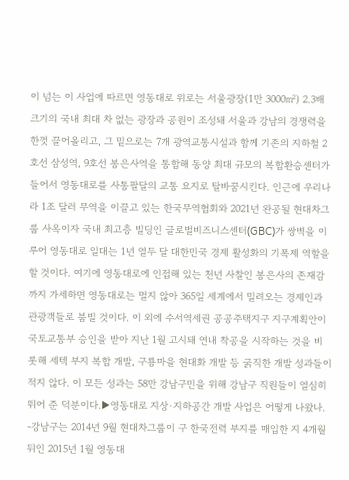이 넘는 이 사업에 따르면 영동대로 위로는 서울광장(1만 3000㎡) 2.3배 크기의 국내 최대 차 없는 광장과 공원이 조성돼 서울과 강남의 경쟁력을 한껏 끌어올리고, 그 밑으로는 7개 광역교통시설과 함께 기존의 지하철 2호선 삼성역, 9호선 봉은사역을 통합해 동양 최대 규모의 복합환승센터가 들어서 영동대로를 사통팔달의 교통 요지로 탈바꿈시킨다. 인근에 우리나라 1조 달러 무역을 이끌고 있는 한국무역협회와 2021년 완공될 현대차그룹 사옥이자 국내 최고층 빌딩인 글로벌비즈니스센터(GBC)가 쌍벽을 이루어 영동대로 일대는 1년 열두 달 대한민국 경제 활성화의 기폭제 역할을 할 것이다. 여기에 영동대로에 인접해 있는 천년 사찰인 봉은사의 존재감까지 가세하면 영동대로는 멀지 않아 365일 세계에서 밀려오는 경제인과 관광객들로 붐빌 것이다. 이 외에 수서역세권 공공주택지구 지구계획안이 국토교통부 승인을 받아 지난 1월 고시돼 연내 착공을 시작하는 것을 비롯해 세텍 부지 복합 개발, 구룡마을 현대화 개발 등 굵직한 개발 성과들이 적지 않다. 이 모든 성과는 58만 강남구민을 위해 강남구 직원들이 열심히 뛰어 준 덕분이다.▶영동대로 지상·지하공간 개발 사업은 어떻게 나왔나. -강남구는 2014년 9월 현대차그룹이 구 한국전력 부지를 매입한 지 4개월 뒤인 2015년 1월 영동대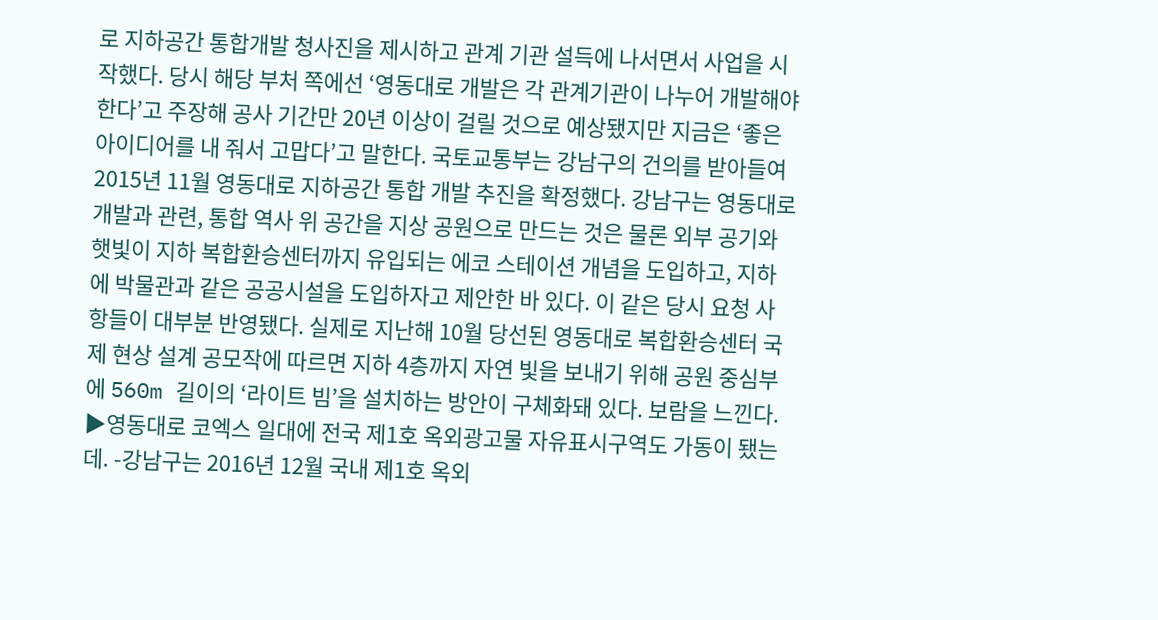로 지하공간 통합개발 청사진을 제시하고 관계 기관 설득에 나서면서 사업을 시작했다. 당시 해당 부처 쪽에선 ‘영동대로 개발은 각 관계기관이 나누어 개발해야 한다’고 주장해 공사 기간만 20년 이상이 걸릴 것으로 예상됐지만 지금은 ‘좋은 아이디어를 내 줘서 고맙다’고 말한다. 국토교통부는 강남구의 건의를 받아들여 2015년 11월 영동대로 지하공간 통합 개발 추진을 확정했다. 강남구는 영동대로 개발과 관련, 통합 역사 위 공간을 지상 공원으로 만드는 것은 물론 외부 공기와 햇빛이 지하 복합환승센터까지 유입되는 에코 스테이션 개념을 도입하고, 지하에 박물관과 같은 공공시설을 도입하자고 제안한 바 있다. 이 같은 당시 요청 사항들이 대부분 반영됐다. 실제로 지난해 10월 당선된 영동대로 복합환승센터 국제 현상 설계 공모작에 따르면 지하 4층까지 자연 빛을 보내기 위해 공원 중심부에 560m 길이의 ‘라이트 빔’을 설치하는 방안이 구체화돼 있다. 보람을 느낀다. ▶영동대로 코엑스 일대에 전국 제1호 옥외광고물 자유표시구역도 가동이 됐는데. -강남구는 2016년 12월 국내 제1호 옥외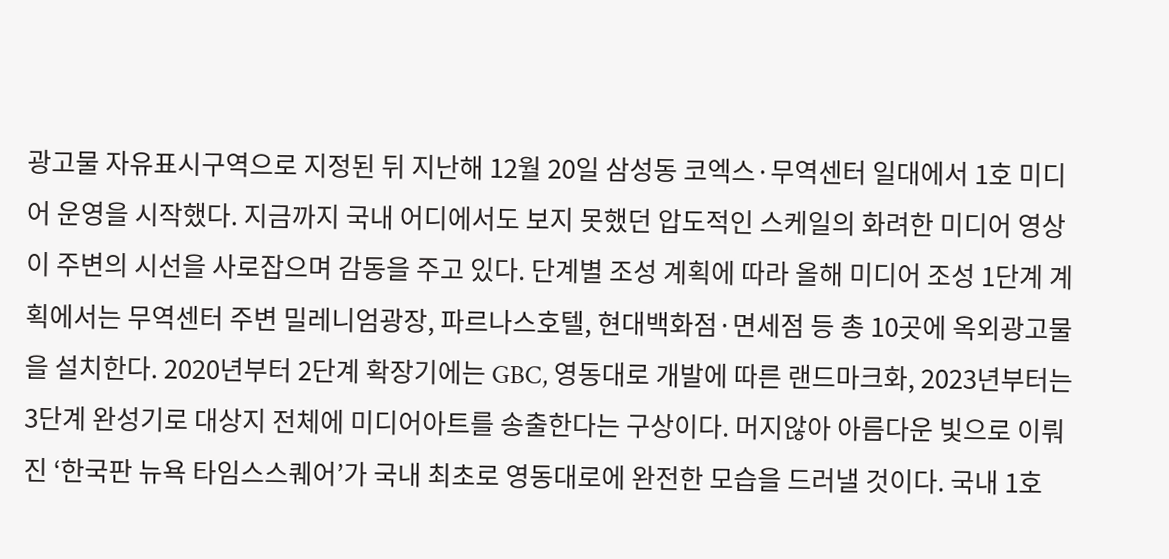광고물 자유표시구역으로 지정된 뒤 지난해 12월 20일 삼성동 코엑스·무역센터 일대에서 1호 미디어 운영을 시작했다. 지금까지 국내 어디에서도 보지 못했던 압도적인 스케일의 화려한 미디어 영상이 주변의 시선을 사로잡으며 감동을 주고 있다. 단계별 조성 계획에 따라 올해 미디어 조성 1단계 계획에서는 무역센터 주변 밀레니엄광장, 파르나스호텔, 현대백화점·면세점 등 총 10곳에 옥외광고물을 설치한다. 2020년부터 2단계 확장기에는 GBC, 영동대로 개발에 따른 랜드마크화, 2023년부터는 3단계 완성기로 대상지 전체에 미디어아트를 송출한다는 구상이다. 머지않아 아름다운 빛으로 이뤄진 ‘한국판 뉴욕 타임스스퀘어’가 국내 최초로 영동대로에 완전한 모습을 드러낼 것이다. 국내 1호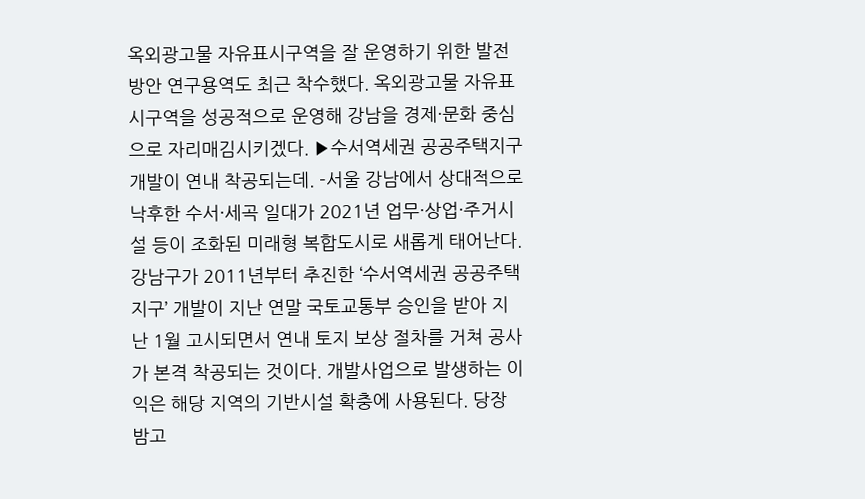옥외광고물 자유표시구역을 잘 운영하기 위한 발전 방안 연구용역도 최근 착수했다. 옥외광고물 자유표시구역을 성공적으로 운영해 강남을 경제·문화 중심으로 자리매김시키겠다. ▶수서역세권 공공주택지구 개발이 연내 착공되는데. -서울 강남에서 상대적으로 낙후한 수서·세곡 일대가 2021년 업무·상업·주거시설 등이 조화된 미래형 복합도시로 새롭게 태어난다. 강남구가 2011년부터 추진한 ‘수서역세권 공공주택지구’ 개발이 지난 연말 국토교통부 승인을 받아 지난 1월 고시되면서 연내 토지 보상 절차를 거쳐 공사가 본격 착공되는 것이다. 개발사업으로 발생하는 이익은 해당 지역의 기반시설 확충에 사용된다. 당장 밤고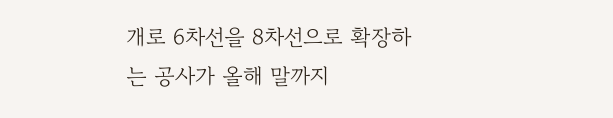개로 6차선을 8차선으로 확장하는 공사가 올해 말까지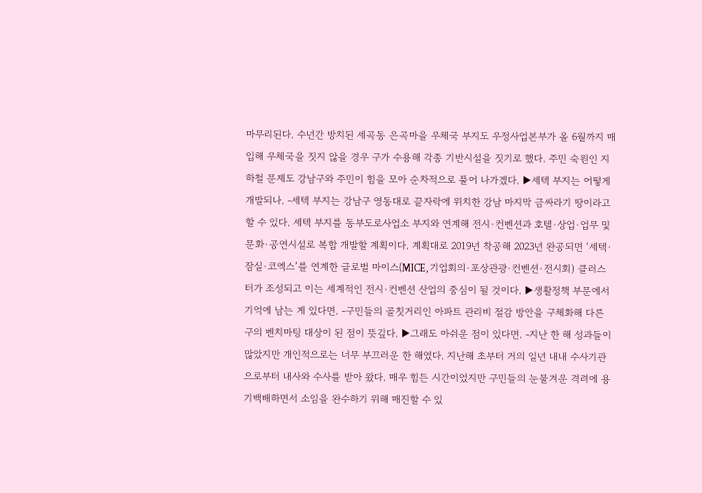마무리된다. 수년간 방치된 세곡동 은곡마을 우체국 부지도 우정사업본부가 올 6월까지 매입해 우체국을 짓지 않을 경우 구가 수용해 각종 기반시설을 짓기로 했다. 주민 숙원인 지하철 문제도 강남구와 주민이 힘을 모아 순차적으로 풀어 나가겠다. ▶세텍 부지는 어떻게 개발되나. -세텍 부지는 강남구 영동대로 끝자락에 위치한 강남 마지막 금싸라기 땅이라고 할 수 있다. 세텍 부지를 동부도로사업소 부지와 연계해 전시·컨벤션과 호텔·상업·업무 및 문화·공연시설로 복합 개발할 계획이다. 계획대로 2019년 착공해 2023년 완공되면 ‘세텍·잠실·코엑스’를 연계한 글로벌 마이스(MICE, 기업회의·포상관광·컨벤션·전시회) 클러스터가 조성되고 이는 세계적인 전시·컨벤션 산업의 중심이 될 것이다. ▶생활정책 부문에서 기억에 남는 게 있다면. -구민들의 골칫거리인 아파트 관리비 절감 방안을 구체화해 다른 구의 벤치마팅 대상이 된 점이 뜻깊다. ▶그래도 아쉬운 점이 있다면. -지난 한 해 성과들이 많았지만 개인적으로는 너무 부끄러운 한 해였다. 지난해 초부터 거의 일년 내내 수사기관으로부터 내사와 수사를 받아 왔다. 매우 힘든 시간이었지만 구민들의 눈물겨운 격려에 용기백배하면서 소임을 완수하기 위해 매진할 수 있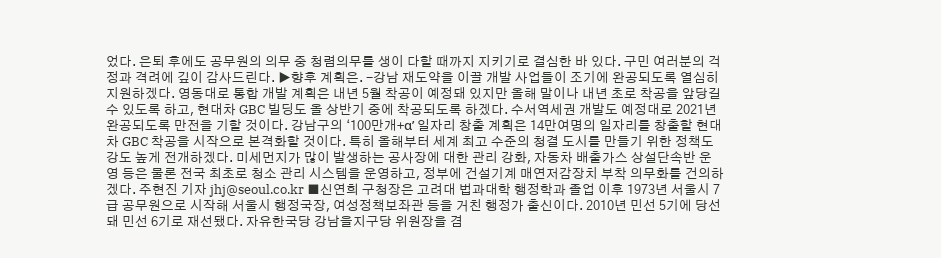었다. 은퇴 후에도 공무원의 의무 중 청렴의무를 생이 다할 때까지 지키기로 결심한 바 있다. 구민 여러분의 걱정과 격려에 깊이 감사드린다. ▶향후 계획은. -강남 재도약을 이끌 개발 사업들이 조기에 완공되도록 열심히 지원하겠다. 영동대로 통합 개발 계획은 내년 5월 착공이 예정돼 있지만 올해 말이나 내년 초로 착공을 앞당길 수 있도록 하고, 현대차 GBC 빌딩도 올 상반기 중에 착공되도록 하겠다. 수서역세권 개발도 예정대로 2021년 완공되도록 만전을 기할 것이다. 강남구의 ‘100만개+α’ 일자리 창출 계획은 14만여명의 일자리를 창출할 현대차 GBC 착공을 시작으로 본격화할 것이다. 특히 올해부터 세계 최고 수준의 청결 도시를 만들기 위한 정책도 강도 높게 전개하겠다. 미세먼지가 많이 발생하는 공사장에 대한 관리 강화, 자동차 배출가스 상설단속반 운영 등은 물론 전국 최초로 청소 관리 시스템을 운영하고, 정부에 건설기계 매연저감장치 부착 의무화를 건의하겠다. 주현진 기자 jhj@seoul.co.kr ■신연희 구청장은 고려대 법과대학 행정학과 졸업 이후 1973년 서울시 7급 공무원으로 시작해 서울시 행정국장, 여성정책보좌관 등을 거친 행정가 출신이다. 2010년 민선 5기에 당선돼 민선 6기로 재선됐다. 자유한국당 강남을지구당 위원장을 겸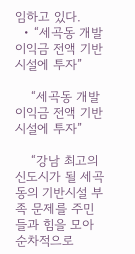임하고 있다.
  • “세곡동 개발이익금 전액 기반시설에 투자”

    “세곡동 개발이익금 전액 기반시설에 투자”

    “강남 최고의 신도시가 될 세곡동의 기반시설 부족 문제를 주민들과 힘을 모아 순차적으로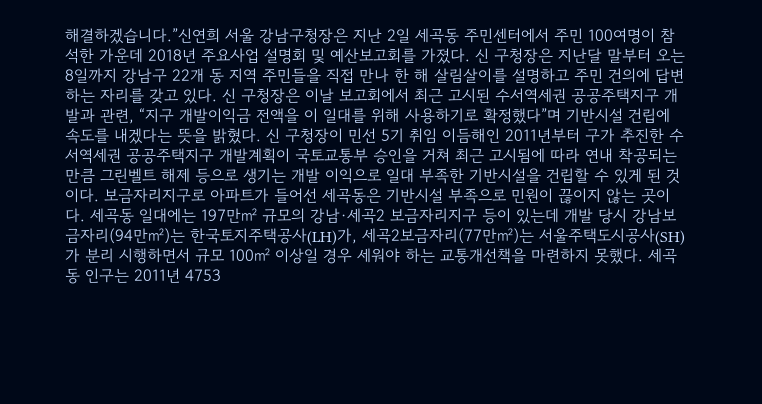해결하겠습니다.”신연희 서울 강남구청장은 지난 2일 세곡동 주민센터에서 주민 100여명이 참석한 가운데 2018년 주요사업 설명회 및 예산보고회를 가졌다. 신 구청장은 지난달 말부터 오는 8일까지 강남구 22개 동 지역 주민들을 직접 만나 한 해 살림살이를 설명하고 주민 건의에 답변하는 자리를 갖고 있다. 신 구청장은 이날 보고회에서 최근 고시된 수서역세권 공공주택지구 개발과 관련, “지구 개발이익금 전액을 이 일대를 위해 사용하기로 확정했다”며 기반시설 건립에 속도를 내겠다는 뜻을 밝혔다. 신 구청장이 민선 5기 취임 이듬해인 2011년부터 구가 추진한 수서역세권 공공주택지구 개발계획이 국토교통부 승인을 거쳐 최근 고시됨에 따라 연내 착공되는 만큼 그린벨트 해제 등으로 생기는 개발 이익으로 일대 부족한 기반시설을 건립할 수 있게 된 것이다. 보금자리지구로 아파트가 들어선 세곡동은 기반시설 부족으로 민원이 끊이지 않는 곳이다. 세곡동 일대에는 197만㎡ 규모의 강남·세곡2 보금자리지구 등이 있는데 개발 당시 강남보금자리(94만㎡)는 한국토지주택공사(LH)가, 세곡2보금자리(77만㎡)는 서울주택도시공사(SH)가 분리 시행하면서 규모 100㎡ 이상일 경우 세워야 하는 교통개선책을 마련하지 못했다. 세곡동 인구는 2011년 4753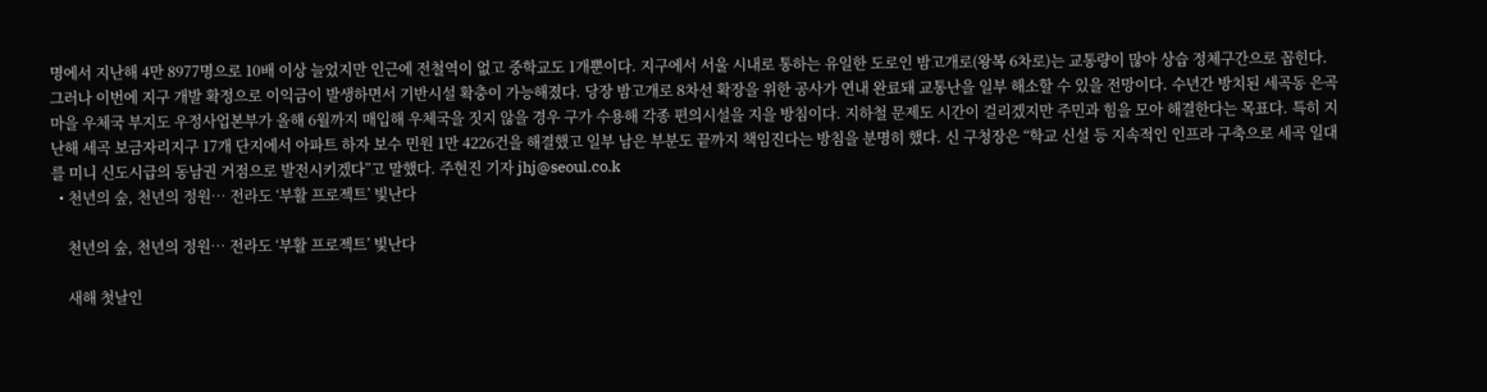명에서 지난해 4만 8977명으로 10배 이상 늘었지만 인근에 전철역이 없고 중학교도 1개뿐이다. 지구에서 서울 시내로 통하는 유일한 도로인 밤고개로(왕복 6차로)는 교통량이 많아 상습 정체구간으로 꼽힌다. 그러나 이번에 지구 개발 확정으로 이익금이 발생하면서 기반시설 확충이 가능해졌다. 당장 밤고개로 8차선 확장을 위한 공사가 연내 완료돼 교통난을 일부 해소할 수 있을 전망이다. 수년간 방치된 세곡동 은곡마을 우체국 부지도 우정사업본부가 올해 6월까지 매입해 우체국을 짓지 않을 경우 구가 수용해 각종 편의시설을 지을 방침이다. 지하철 문제도 시간이 걸리겠지만 주민과 힘을 모아 해결한다는 목표다. 특히 지난해 세곡 보금자리지구 17개 단지에서 아파트 하자 보수 민원 1만 4226건을 해결했고 일부 남은 부분도 끝까지 책임진다는 방침을 분명히 했다. 신 구청장은 “학교 신설 등 지속적인 인프라 구축으로 세곡 일대를 미니 신도시급의 동남권 거점으로 발전시키겠다”고 말했다. 주현진 기자 jhj@seoul.co.k
  • 천년의 숲, 천년의 정원… 전라도 ‘부활 프로젝트’ 빛난다

    천년의 숲, 천년의 정원… 전라도 ‘부활 프로젝트’ 빛난다

    새해 첫날인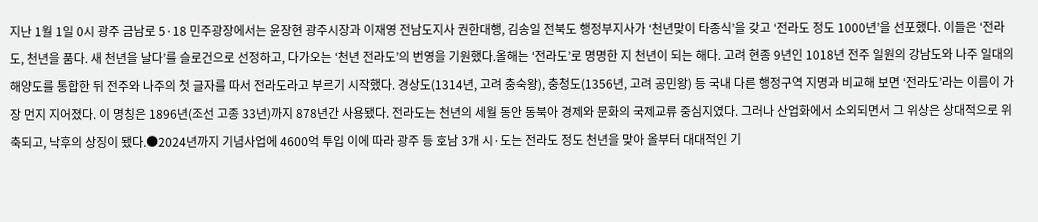지난 1월 1일 0시 광주 금남로 5·18 민주광장에서는 윤장현 광주시장과 이재영 전남도지사 권한대행, 김송일 전북도 행정부지사가 ‘천년맞이 타종식’을 갖고 ‘전라도 정도 1000년’을 선포했다. 이들은 ‘전라도, 천년을 품다. 새 천년을 날다’를 슬로건으로 선정하고, 다가오는 ‘천년 전라도’의 번영을 기원했다.올해는 ‘전라도’로 명명한 지 천년이 되는 해다. 고려 현종 9년인 1018년 전주 일원의 강남도와 나주 일대의 해양도를 통합한 뒤 전주와 나주의 첫 글자를 따서 전라도라고 부르기 시작했다. 경상도(1314년, 고려 충숙왕), 충청도(1356년, 고려 공민왕) 등 국내 다른 행정구역 지명과 비교해 보면 ‘전라도’라는 이름이 가장 먼지 지어졌다. 이 명칭은 1896년(조선 고종 33년)까지 878년간 사용됐다. 전라도는 천년의 세월 동안 동북아 경제와 문화의 국제교류 중심지였다. 그러나 산업화에서 소외되면서 그 위상은 상대적으로 위축되고, 낙후의 상징이 됐다.●2024년까지 기념사업에 4600억 투입 이에 따라 광주 등 호남 3개 시·도는 전라도 정도 천년을 맞아 올부터 대대적인 기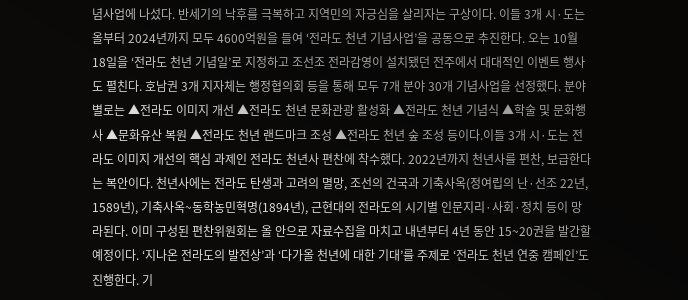념사업에 나섰다. 반세기의 낙후를 극복하고 지역민의 자긍심을 살리자는 구상이다. 이들 3개 시·도는 올부터 2024년까지 모두 4600억원을 들여 ‘전라도 천년 기념사업’을 공동으로 추진한다. 오는 10월 18일을 ‘전라도 천년 기념일’로 지정하고 조선조 전라감영이 설치됐던 전주에서 대대적인 이벤트 행사도 펼친다. 호남권 3개 지자체는 행정협의회 등을 통해 모두 7개 분야 30개 기념사업을 선정했다. 분야별로는 ▲전라도 이미지 개선 ▲전라도 천년 문화관광 활성화 ▲전라도 천년 기념식 ▲학술 및 문화행사 ▲문화유산 복원 ▲전라도 천년 랜드마크 조성 ▲전라도 천년 숲 조성 등이다.이들 3개 시·도는 전라도 이미지 개선의 핵심 과제인 전라도 천년사 편찬에 착수했다. 2022년까지 천년사를 편찬, 보급한다는 복안이다. 천년사에는 전라도 탄생과 고려의 멸망, 조선의 건국과 기축사옥(정여립의 난·선조 22년, 1589년), 기축사옥~동학농민혁명(1894년), 근현대의 전라도의 시기별 인문지리·사회·정치 등이 망라된다. 이미 구성된 편찬위원회는 올 안으로 자료수집을 마치고 내년부터 4년 동안 15~20권을 발간할 예정이다. ‘지나온 전라도의 발전상’과 ‘다가올 천년에 대한 기대’를 주제로 ‘전라도 천년 연중 캠페인’도 진행한다. 기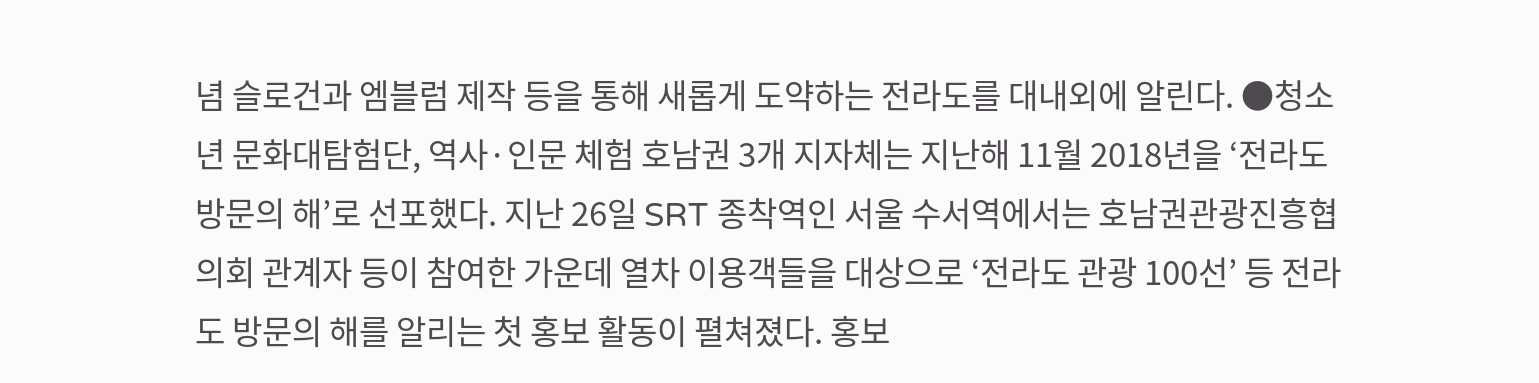념 슬로건과 엠블럼 제작 등을 통해 새롭게 도약하는 전라도를 대내외에 알린다. ●청소년 문화대탐험단, 역사·인문 체험 호남권 3개 지자체는 지난해 11월 2018년을 ‘전라도 방문의 해’로 선포했다. 지난 26일 SRT 종착역인 서울 수서역에서는 호남권관광진흥협의회 관계자 등이 참여한 가운데 열차 이용객들을 대상으로 ‘전라도 관광 100선’ 등 전라도 방문의 해를 알리는 첫 홍보 활동이 펼쳐졌다. 홍보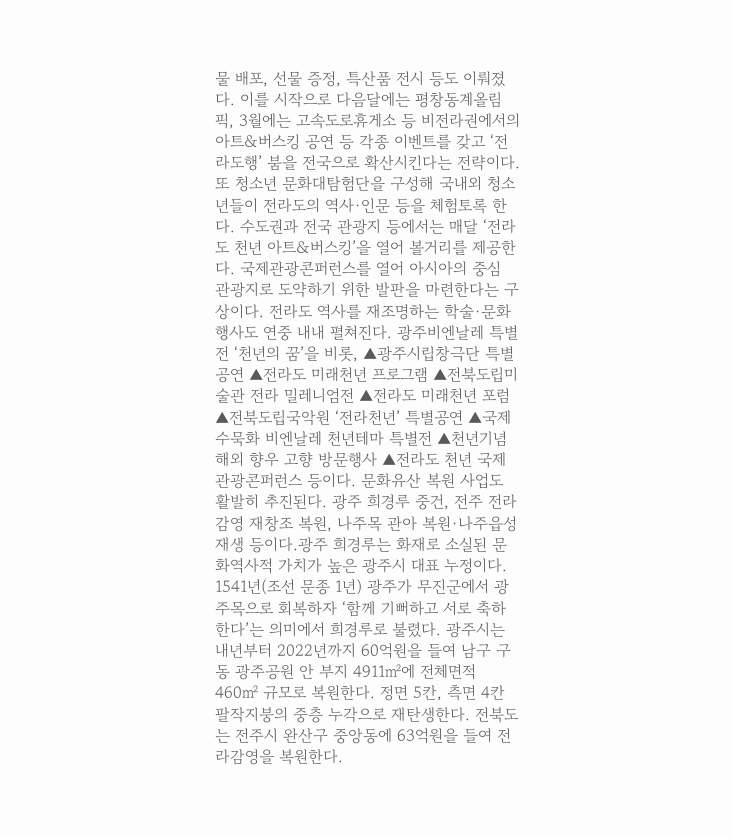물 배포, 선물 증정, 특산품 전시 등도 이뤄졌다. 이를 시작으로 다음달에는 평창동계올림픽, 3월에는 고속도로휴게소 등 비전라권에서의 아트&버스킹 공연 등 각종 이벤트를 갖고 ‘전라도행’ 붐을 전국으로 확산시킨다는 전략이다. 또 청소년 문화대탐험단을 구성해 국내외 청소년들이 전라도의 역사·인문 등을 체험토록 한다. 수도권과 전국 관광지 등에서는 매달 ‘전라도 천년 아트&버스킹’을 열어 볼거리를 제공한다. 국제관광콘퍼런스를 열어 아시아의 중심 관광지로 도약하기 위한 발판을 마련한다는 구상이다. 전라도 역사를 재조명하는 학술·문화행사도 연중 내내 펼쳐진다. 광주비엔날레 특별전 ‘천년의 꿈’을 비롯, ▲광주시립창극단 특별공연 ▲전라도 미래천년 프로그램 ▲전북도립미술관 전라 밀레니엄전 ▲전라도 미래천년 포럼 ▲전북도립국악원 ‘전라천년’ 특별공연 ▲국제수묵화 비엔날레 천년테마 특별전 ▲천년기념 해외 향우 고향 방문행사 ▲전라도 천년 국제관광콘퍼런스 등이다. 문화유산 복원 사업도 활발히 추진된다. 광주 희경루 중건, 전주 전라감영 재창조 복원, 나주목 관아 복원·나주읍성 재생 등이다.광주 희경루는 화재로 소실된 문화역사적 가치가 높은 광주시 대표 누정이다. 1541년(조선 문종 1년) 광주가 무진군에서 광주목으로 회복하자 ‘함께 기뻐하고 서로 축하한다’는 의미에서 희경루로 불렸다. 광주시는 내년부터 2022년까지 60억원을 들여 남구 구동 광주공원 안 부지 4911㎡에 전체면적 460㎡ 규모로 복원한다. 정면 5칸, 측면 4칸 팔작지붕의 중층 누각으로 재탄생한다. 전북도는 전주시 완산구 중앙동에 63억원을 들여 전라감영을 복원한다.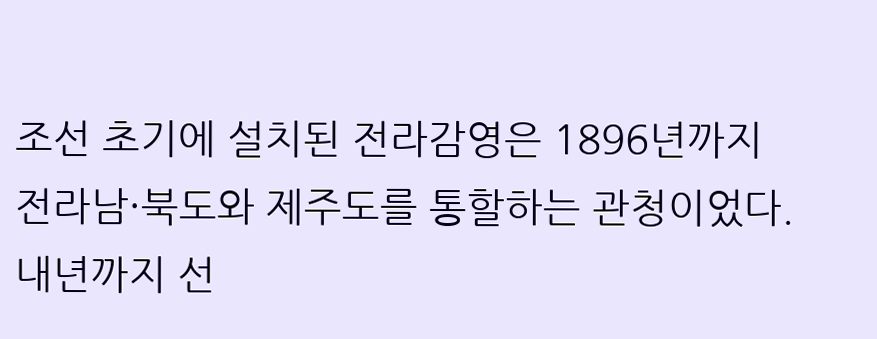조선 초기에 설치된 전라감영은 1896년까지 전라남·북도와 제주도를 통할하는 관청이었다. 내년까지 선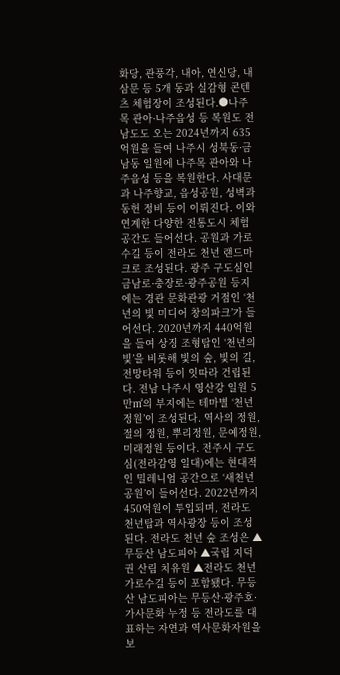화당, 관풍각, 내아, 연신당, 내삼문 등 5개 동과 실감형 콘텐츠 체험장이 조성된다.●나주목 관아·나주읍성 등 복원도 전남도도 오는 2024년까지 635억원을 들여 나주시 성북동·금남동 일원에 나주목 관아와 나주읍성 등을 복원한다. 사대문과 나주향교, 읍성공원, 성벽과 동헌 정비 등이 이뤄진다. 이와 연계한 다양한 전통도시 체험공간도 들어선다. 공원과 가로수길 등이 전라도 천년 랜드마크로 조성된다. 광주 구도심인 금남로·충장로·광주공원 등지에는 경관 문화관광 거점인 ‘천년의 빛 미디어 창의파크’가 들어선다. 2020년까지 440억원을 들여 상징 조형탑인 ‘천년의 빛’을 비롯해 빛의 숲, 빛의 길, 전망타워 등이 잇따라 건립된다. 전남 나주시 영산강 일원 5만㎡의 부지에는 테마별 ‘천년 정원’이 조성된다. 역사의 정원, 절의 정원, 뿌리정원, 문예정원, 미래정원 등이다. 전주시 구도심(전라감영 일대)에는 현대적인 밀레니엄 공간으로 ‘새천년 공원’이 들어선다. 2022년까지 450억원이 투입되며, 전라도 천년탑과 역사광장 등이 조성된다. 전라도 천년 숲 조성은 ▲무등산 남도피아 ▲국립 지덕권 산림 치유원 ▲전라도 천년 가로수길 등이 포함됐다. 무등산 남도피아는 무등산·광주호·가사문화 누정 등 전라도를 대표하는 자연과 역사문화자원을 보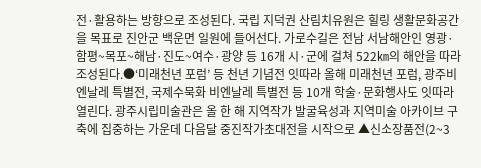전·활용하는 방향으로 조성된다. 국립 지덕권 산림치유원은 힐링 생활문화공간을 목표로 진안군 백운면 일원에 들어선다. 가로수길은 전남 서남해안인 영광·함평~목포~해남·진도~여수·광양 등 16개 시·군에 걸쳐 522㎞의 해안을 따라 조성된다.●‘미래천년 포럼’ 등 천년 기념전 잇따라 올해 미래천년 포럼, 광주비엔날레 특별전, 국제수묵화 비엔날레 특별전 등 10개 학술·문화행사도 잇따라 열린다. 광주시립미술관은 올 한 해 지역작가 발굴육성과 지역미술 아카이브 구축에 집중하는 가운데 다음달 중진작가초대전을 시작으로 ▲신소장품전(2~3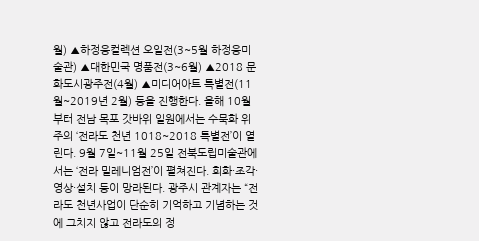월) ▲하정웅컬렉션 오일전(3~5월 하정웅미술관) ▲대한민국 명품전(3~6월) ▲2018 문화도시광주전(4월) ▲미디어아트 특별전(11월~2019년 2월) 등을 진행한다. 올해 10월부터 전남 목포 갓바위 일원에서는 수묵화 위주의 ‘전라도 천년 1018~2018 특별전’이 열린다. 9월 7일~11월 25일 전북도립미술관에서는 ‘전라 밀레니엄전’이 펼쳐진다. 회화·조각·영상·설치 등이 망라된다. 광주시 관계자는 “전라도 천년사업이 단순히 기억하고 기념하는 것에 그치지 않고 전라도의 정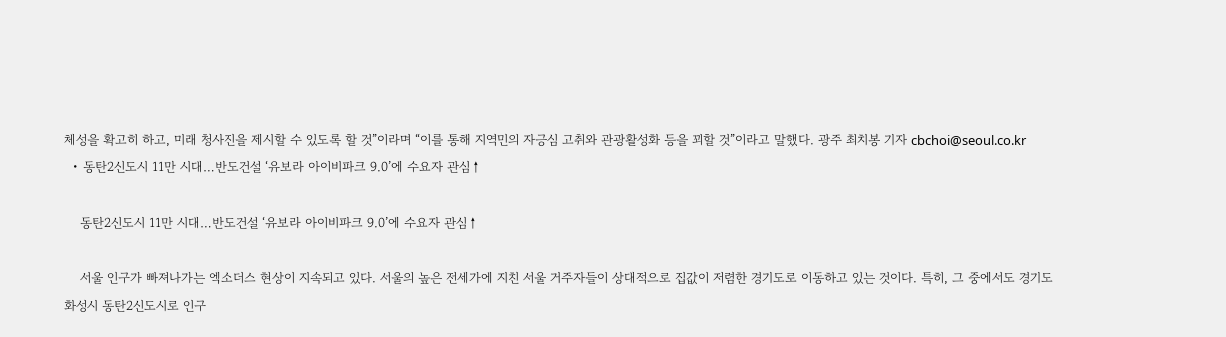체성을 확고히 하고, 미래 청사진을 제시할 수 있도록 할 것”이라며 “이를 통해 지역민의 자긍심 고취와 관광활성화 등을 꾀할 것”이라고 말했다. 광주 최치봉 기자 cbchoi@seoul.co.kr
  • 동탄2신도시 11만 시대…반도건설 ‘유보라 아이비파크 9.0’에 수요자 관심↑

    동탄2신도시 11만 시대…반도건설 ‘유보라 아이비파크 9.0’에 수요자 관심↑

    서울 인구가 빠져나가는 엑소더스 현상이 지속되고 있다. 서울의 높은 전세가에 지친 서울 거주자들이 상대적으로 집값이 저렴한 경기도로 이동하고 있는 것이다. 특히, 그 중에서도 경기도 화성시 동탄2신도시로 인구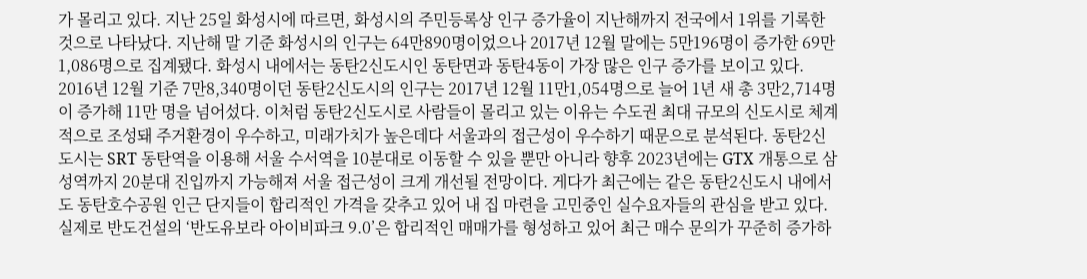가 몰리고 있다. 지난 25일 화성시에 따르면, 화성시의 주민등록상 인구 증가율이 지난해까지 전국에서 1위를 기록한 것으로 나타났다. 지난해 말 기준 화성시의 인구는 64만890명이었으나 2017년 12월 말에는 5만196명이 증가한 69만1,086명으로 집계됐다. 화성시 내에서는 동탄2신도시인 동탄면과 동탄4동이 가장 많은 인구 증가를 보이고 있다. 2016년 12월 기준 7만8,340명이던 동탄2신도시의 인구는 2017년 12월 11만1,054명으로 늘어 1년 새 총 3만2,714명이 증가해 11만 명을 넘어섰다. 이처럼 동탄2신도시로 사람들이 몰리고 있는 이유는 수도권 최대 규모의 신도시로 체계적으로 조성돼 주거환경이 우수하고, 미래가치가 높은데다 서울과의 접근성이 우수하기 때문으로 분석된다. 동탄2신도시는 SRT 동탄역을 이용해 서울 수서역을 10분대로 이동할 수 있을 뿐만 아니라 향후 2023년에는 GTX 개통으로 삼성역까지 20분대 진입까지 가능해져 서울 접근성이 크게 개선될 전망이다. 게다가 최근에는 같은 동탄2신도시 내에서도 동탄호수공원 인근 단지들이 합리적인 가격을 갖추고 있어 내 집 마련을 고민중인 실수요자들의 관심을 받고 있다. 실제로 반도건설의 ‘반도유보라 아이비파크 9.0’은 합리적인 매매가를 형성하고 있어 최근 매수 문의가 꾸준히 증가하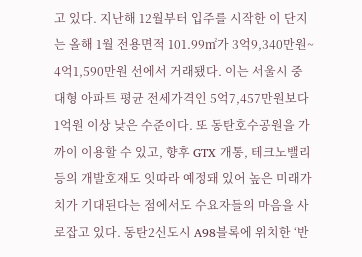고 있다. 지난해 12월부터 입주를 시작한 이 단지는 올해 1월 전용면적 101.99㎡가 3억9,340만원~ 4억1,590만원 선에서 거래됐다. 이는 서울시 중대형 아파트 평균 전세가격인 5억7,457만원보다 1억원 이상 낮은 수준이다. 또 동탄호수공원을 가까이 이용할 수 있고, 향후 GTX 개통, 테크노밸리 등의 개발호재도 잇따라 예정돼 있어 높은 미래가치가 기대된다는 점에서도 수요자들의 마음을 사로잡고 있다. 동탄2신도시 A98블록에 위치한 ‘반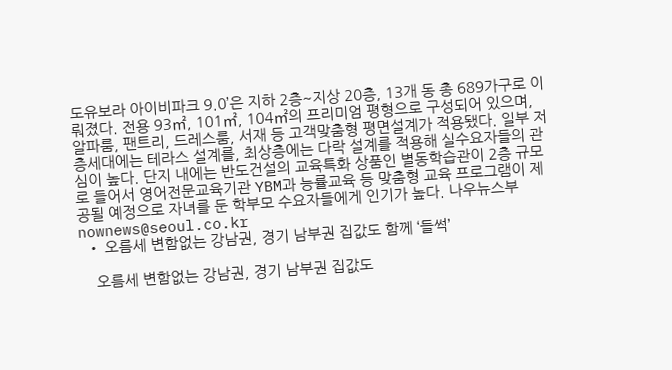도유보라 아이비파크 9.0’은 지하 2층~지상 20층, 13개 동 총 689가구로 이뤄졌다. 전용 93㎡, 101㎡, 104㎡의 프리미엄 평형으로 구성되어 있으며, 알파룸, 팬트리, 드레스룸, 서재 등 고객맞춤형 평면설계가 적용됐다. 일부 저층세대에는 테라스 설계를, 최상층에는 다락 설계를 적용해 실수요자들의 관심이 높다. 단지 내에는 반도건설의 교육특화 상품인 별동학습관이 2층 규모로 들어서 영어전문교육기관 YBM과 능률교육 등 맞춤형 교육 프로그램이 제공될 예정으로 자녀를 둔 학부모 수요자들에게 인기가 높다. 나우뉴스부 nownews@seoul.co.kr
  • 오름세 변함없는 강남권, 경기 남부권 집값도 함께 ‘들썩’

    오름세 변함없는 강남권, 경기 남부권 집값도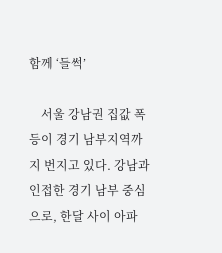함께 ‘들썩’

    서울 강남권 집값 폭등이 경기 남부지역까지 번지고 있다. 강남과 인접한 경기 남부 중심으로, 한달 사이 아파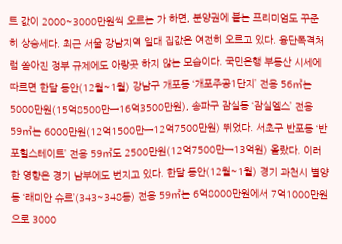트 값이 2000~3000만원씩 오르는 가 하면, 분양권에 붙는 프리미엄도 꾸준히 상승세다. 최근 서울 강남지역 일대 집값은 여전히 오르고 있다. 융단폭격처럼 쏟아진 정부 규제에도 아랑곳 하지 않는 모습이다. 국민은행 부동산 시세에 따르면 한달 동안(12월~1월) 강남구 개포동 ‘개포주공1단지’ 전용 56㎡는 5000만원(15억8500만→16억3500만원), 송파구 잠실동 ‘잠실엘스’ 전용 59㎡는 6000만원(12억1500만→12억7500만원) 뛰었다. 서초구 반포동 ‘반포힐스테이트’ 전용 59㎡도 2500만원(12억7500만→13억원) 올랐다. 이러한 영향은 경기 남부에도 번지고 있다. 한달 동안(12월~1월) 경기 과천시 별양동 ‘래미안 슈르’(343~348동) 전용 59㎡는 6억8000만원에서 7억1000만원으로 3000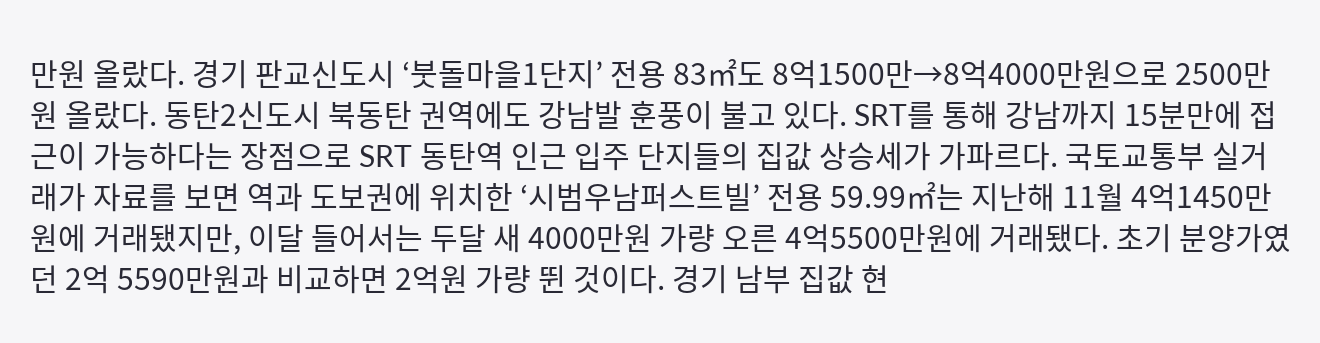만원 올랐다. 경기 판교신도시 ‘붓돌마을1단지’ 전용 83㎡도 8억1500만→8억4000만원으로 2500만원 올랐다. 동탄2신도시 북동탄 권역에도 강남발 훈풍이 불고 있다. SRT를 통해 강남까지 15분만에 접근이 가능하다는 장점으로 SRT 동탄역 인근 입주 단지들의 집값 상승세가 가파르다. 국토교통부 실거래가 자료를 보면 역과 도보권에 위치한 ‘시범우남퍼스트빌’ 전용 59.99㎡는 지난해 11월 4억1450만원에 거래됐지만, 이달 들어서는 두달 새 4000만원 가량 오른 4억5500만원에 거래됐다. 초기 분양가였던 2억 5590만원과 비교하면 2억원 가량 뛴 것이다. 경기 남부 집값 현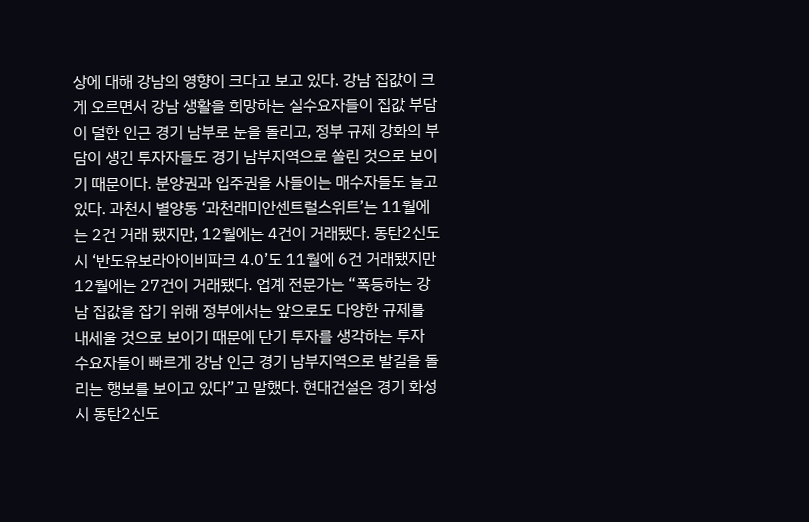상에 대해 강남의 영향이 크다고 보고 있다. 강남 집값이 크게 오르면서 강남 생활을 희망하는 실수요자들이 집값 부담이 덜한 인근 경기 남부로 눈을 돌리고, 정부 규제 강화의 부담이 생긴 투자자들도 경기 남부지역으로 쏠린 것으로 보이기 때문이다. 분양권과 입주권을 사들이는 매수자들도 늘고 있다. 과천시 별양동 ‘과천래미안센트럴스위트’는 11월에는 2건 거래 됐지만, 12월에는 4건이 거래됐다. 동탄2신도시 ‘반도유보라아이비파크 4.0’도 11월에 6건 거래됐지만 12월에는 27건이 거래됐다. 업계 전문가는 “폭등하는 강남 집값을 잡기 위해 정부에서는 앞으로도 다양한 규제를 내세울 것으로 보이기 때문에 단기 투자를 생각하는 투자 수요자들이 빠르게 강남 인근 경기 남부지역으로 발길을 돌리는 행보를 보이고 있다”고 말했다. 현대건설은 경기 화성시 동탄2신도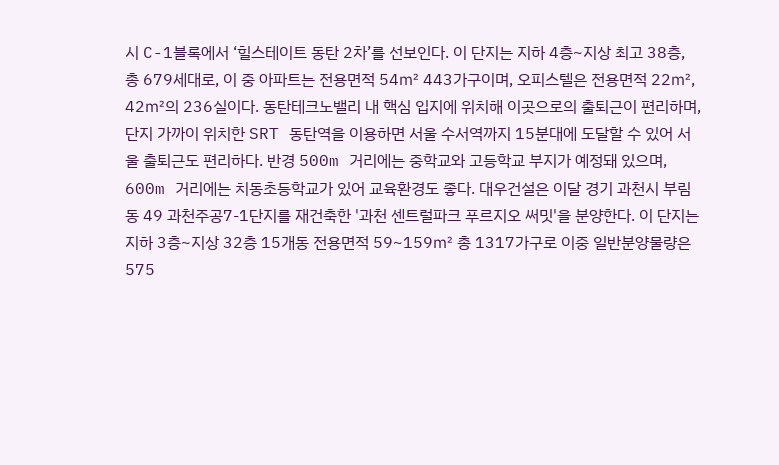시 C-1블록에서 ‘힐스테이트 동탄 2차’를 선보인다. 이 단지는 지하 4층~지상 최고 38층, 총 679세대로, 이 중 아파트는 전용면적 54㎡ 443가구이며, 오피스텔은 전용면적 22㎡, 42㎡의 236실이다. 동탄테크노밸리 내 핵심 입지에 위치해 이곳으로의 출퇴근이 편리하며, 단지 가까이 위치한 SRT 동탄역을 이용하면 서울 수서역까지 15분대에 도달할 수 있어 서울 출퇴근도 편리하다. 반경 500m 거리에는 중학교와 고등학교 부지가 예정돼 있으며, 600m 거리에는 치동초등학교가 있어 교육환경도 좋다. 대우건설은 이달 경기 과천시 부림동 49 과천주공7-1단지를 재건축한 '과천 센트럴파크 푸르지오 써밋'을 분양한다. 이 단지는 지하 3층~지상 32층 15개동 전용면적 59~159㎡ 총 1317가구로 이중 일반분양물량은 575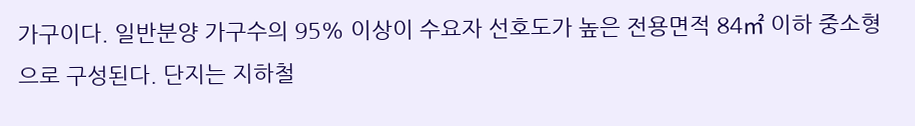가구이다. 일반분양 가구수의 95% 이상이 수요자 선호도가 높은 전용면적 84㎡ 이하 중소형으로 구성된다. 단지는 지하철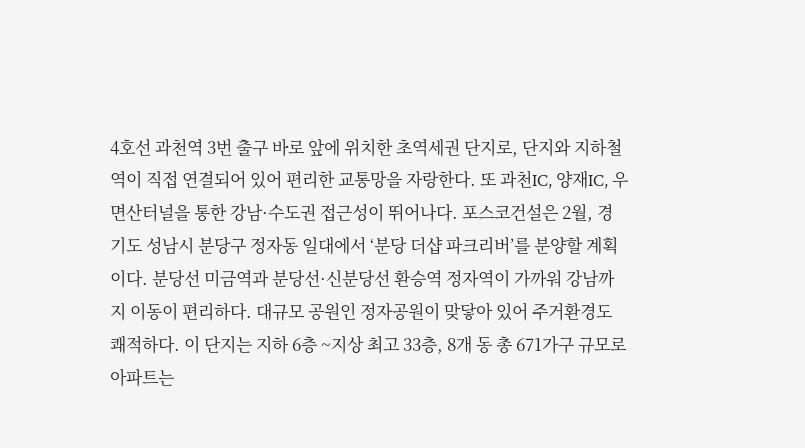4호선 과천역 3번 출구 바로 앞에 위치한 초역세권 단지로, 단지와 지하철역이 직접 연결되어 있어 편리한 교통망을 자랑한다. 또 과천IC, 양재IC, 우면산터널을 통한 강남·수도권 접근성이 뛰어나다. 포스코건설은 2월, 경기도 성남시 분당구 정자동 일대에서 ‘분당 더샵 파크리버’를 분양할 계획이다. 분당선 미금역과 분당선·신분당선 환승역 정자역이 가까워 강남까지 이동이 편리하다. 대규모 공원인 정자공원이 맞닿아 있어 주거환경도 쾌적하다. 이 단지는 지하 6층 ~지상 최고 33층, 8개 동 총 671가구 규모로 아파트는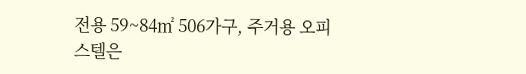전용 59~84㎡ 506가구, 주거용 오피스텔은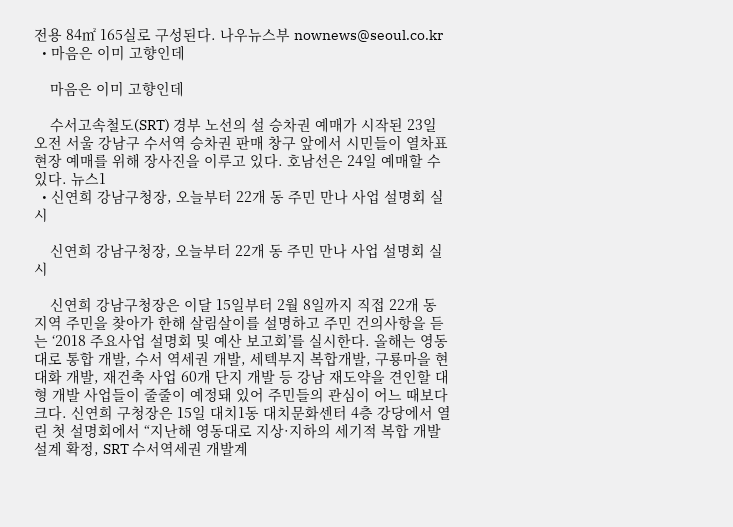전용 84㎡ 165실로 구성된다. 나우뉴스부 nownews@seoul.co.kr
  • 마음은 이미 고향인데

    마음은 이미 고향인데

    수서고속철도(SRT) 경부 노선의 설 승차권 예매가 시작된 23일 오전 서울 강남구 수서역 승차권 판매 창구 앞에서 시민들이 열차표 현장 예매를 위해 장사진을 이루고 있다. 호남선은 24일 예매할 수 있다. 뉴스1
  • 신연희 강남구청장, 오늘부터 22개 동 주민 만나 사업 설명회 실시

    신연희 강남구청장, 오늘부터 22개 동 주민 만나 사업 설명회 실시

    신연희 강남구청장은 이달 15일부터 2월 8일까지 직접 22개 동 지역 주민을 찾아가 한해 살림살이를 설명하고 주민 건의사항을 듣는 ‘2018 주요사업 설명회 및 예산 보고회’를 실시한다. 올해는 영동대로 통합 개발, 수서 역세권 개발, 세텍부지 복합개발, 구룡마을 현대화 개발, 재건축 사업 60개 단지 개발 등 강남 재도약을 견인할 대형 개발 사업들이 줄줄이 예정돼 있어 주민들의 관심이 어느 때보다 크다. 신연희 구청장은 15일 대치1동 대치문화센터 4층 강당에서 열린 첫 설명회에서 “지난해 영동대로 지상·지하의 세기적 복합 개발 설계 확정, SRT 수서역세권 개발계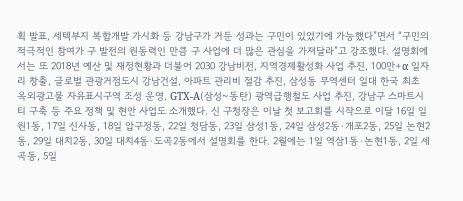획 발표, 세텍부지 복합개발 가시화 등 강남구가 거둔 성과는 구민이 있었기에 가능했다”면서 “구민의 적극적인 참여가 구 발전의 원동력인 만큼 구 사업에 더 많은 관심을 가져달라”고 강조했다. 설명회에서는 또 2018년 예산 및 재정현황과 더불어 2030 강남비전, 지역경제활성화 사업 추진, 100만+α 일자리 창출, 글로벌 관광거점도시 강남건설, 아파트 관리비 절감 추진, 삼성동 무역센터 일대 한국 최초 옥외광고물 자유표시구역 조성 운영, GTX-A(삼성~동탄) 광역급행철도 사업 추진, 강남구 스마트시티 구축 등 주요 정책 및 현안 사업도 소개했다. 신 구청장은 이날 첫 보고회를 시작으로 이달 16일 일원1동, 17일 신사동, 18일 압구정동, 22일 청담동, 23일 삼성1동, 24일 삼성2동·개포2동, 25일 논현2동, 29일 대치2동, 30일 대치4동·도곡2동에서 설명회를 한다. 2월에는 1일 역삼1동·논현1동, 2일 세곡동, 5일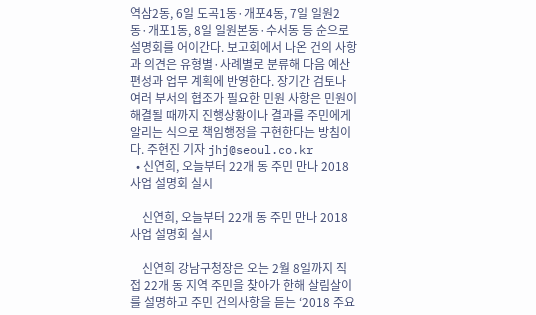역삼2동, 6일 도곡1동·개포4동, 7일 일원2동·개포1동, 8일 일원본동·수서동 등 순으로 설명회를 어이간다. 보고회에서 나온 건의 사항과 의견은 유형별·사례별로 분류해 다음 예산 편성과 업무 계획에 반영한다. 장기간 검토나 여러 부서의 협조가 필요한 민원 사항은 민원이 해결될 때까지 진행상황이나 결과를 주민에게 알리는 식으로 책임행정을 구현한다는 방침이다. 주현진 기자 jhj@seoul.co.kr
  • 신연희, 오늘부터 22개 동 주민 만나 2018 사업 설명회 실시

    신연희, 오늘부터 22개 동 주민 만나 2018 사업 설명회 실시

    신연희 강남구청장은 오는 2월 8일까지 직접 22개 동 지역 주민을 찾아가 한해 살림살이를 설명하고 주민 건의사항을 듣는 ‘2018 주요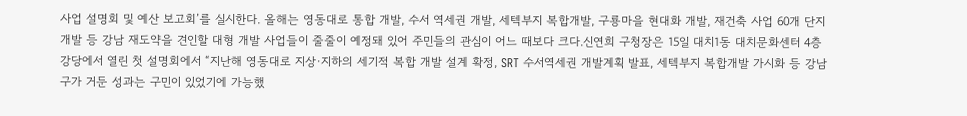사업 설명회 및 예산 보고회’를 실시한다. 올해는 영동대로 통합 개발, 수서 역세권 개발, 세텍부지 복합개발, 구룡마을 현대화 개발, 재건축 사업 60개 단지 개발 등 강남 재도약을 견인할 대형 개발 사업들이 줄줄이 예정돼 있어 주민들의 관심이 어느 때보다 크다.신연희 구청장은 15일 대치1동 대치문화센터 4층 강당에서 열린 첫 설명회에서 “지난해 영동대로 지상·지하의 세기적 복합 개발 설계 확정, SRT 수서역세권 개발계획 발표, 세텍부지 복합개발 가시화 등 강남구가 거둔 성과는 구민이 있었기에 가능했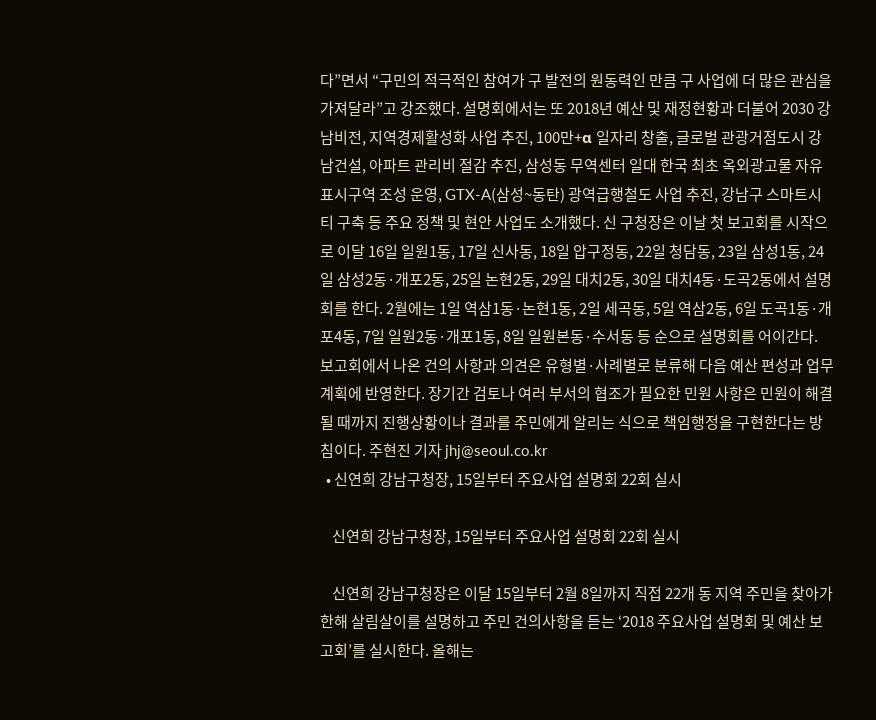다”면서 “구민의 적극적인 참여가 구 발전의 원동력인 만큼 구 사업에 더 많은 관심을 가져달라”고 강조했다. 설명회에서는 또 2018년 예산 및 재정현황과 더불어 2030 강남비전, 지역경제활성화 사업 추진, 100만+α 일자리 창출, 글로벌 관광거점도시 강남건설, 아파트 관리비 절감 추진, 삼성동 무역센터 일대 한국 최초 옥외광고물 자유표시구역 조성 운영, GTX-A(삼성~동탄) 광역급행철도 사업 추진, 강남구 스마트시티 구축 등 주요 정책 및 현안 사업도 소개했다. 신 구청장은 이날 첫 보고회를 시작으로 이달 16일 일원1동, 17일 신사동, 18일 압구정동, 22일 청담동, 23일 삼성1동, 24일 삼성2동·개포2동, 25일 논현2동, 29일 대치2동, 30일 대치4동·도곡2동에서 설명회를 한다. 2월에는 1일 역삼1동·논현1동, 2일 세곡동, 5일 역삼2동, 6일 도곡1동·개포4동, 7일 일원2동·개포1동, 8일 일원본동·수서동 등 순으로 설명회를 어이간다. 보고회에서 나온 건의 사항과 의견은 유형별·사례별로 분류해 다음 예산 편성과 업무 계획에 반영한다. 장기간 검토나 여러 부서의 협조가 필요한 민원 사항은 민원이 해결될 때까지 진행상황이나 결과를 주민에게 알리는 식으로 책임행정을 구현한다는 방침이다. 주현진 기자 jhj@seoul.co.kr
  • 신연희 강남구청장, 15일부터 주요사업 설명회 22회 실시

    신연희 강남구청장, 15일부터 주요사업 설명회 22회 실시

    신연희 강남구청장은 이달 15일부터 2월 8일까지 직접 22개 동 지역 주민을 찾아가 한해 살림살이를 설명하고 주민 건의사항을 듣는 ‘2018 주요사업 설명회 및 예산 보고회’를 실시한다. 올해는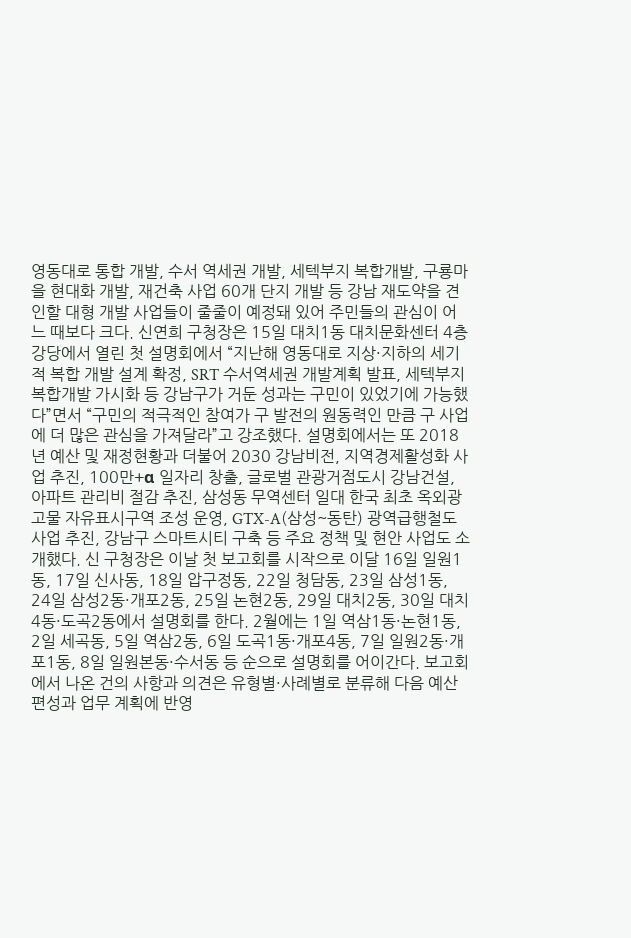영동대로 통합 개발, 수서 역세권 개발, 세텍부지 복합개발, 구룡마을 현대화 개발, 재건축 사업 60개 단지 개발 등 강남 재도약을 견인할 대형 개발 사업들이 줄줄이 예정돼 있어 주민들의 관심이 어느 때보다 크다. 신연희 구청장은 15일 대치1동 대치문화센터 4층 강당에서 열린 첫 설명회에서 “지난해 영동대로 지상·지하의 세기적 복합 개발 설계 확정, SRT 수서역세권 개발계획 발표, 세텍부지 복합개발 가시화 등 강남구가 거둔 성과는 구민이 있었기에 가능했다”면서 “구민의 적극적인 참여가 구 발전의 원동력인 만큼 구 사업에 더 많은 관심을 가져달라”고 강조했다. 설명회에서는 또 2018년 예산 및 재정현황과 더불어 2030 강남비전, 지역경제활성화 사업 추진, 100만+α 일자리 창출, 글로벌 관광거점도시 강남건설, 아파트 관리비 절감 추진, 삼성동 무역센터 일대 한국 최초 옥외광고물 자유표시구역 조성 운영, GTX-A(삼성~동탄) 광역급행철도 사업 추진, 강남구 스마트시티 구축 등 주요 정책 및 현안 사업도 소개했다. 신 구청장은 이날 첫 보고회를 시작으로 이달 16일 일원1동, 17일 신사동, 18일 압구정동, 22일 청담동, 23일 삼성1동, 24일 삼성2동·개포2동, 25일 논현2동, 29일 대치2동, 30일 대치4동·도곡2동에서 설명회를 한다. 2월에는 1일 역삼1동·논현1동, 2일 세곡동, 5일 역삼2동, 6일 도곡1동·개포4동, 7일 일원2동·개포1동, 8일 일원본동·수서동 등 순으로 설명회를 어이간다. 보고회에서 나온 건의 사항과 의견은 유형별·사례별로 분류해 다음 예산 편성과 업무 계획에 반영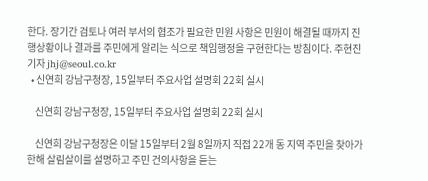한다. 장기간 검토나 여러 부서의 협조가 필요한 민원 사항은 민원이 해결될 때까지 진행상황이나 결과를 주민에게 알리는 식으로 책임행정을 구현한다는 방침이다. 주현진 기자 jhj@seoul.co.kr
  • 신연희 강남구청장, 15일부터 주요사업 설명회 22회 실시

    신연희 강남구청장, 15일부터 주요사업 설명회 22회 실시

    신연희 강남구청장은 이달 15일부터 2월 8일까지 직접 22개 동 지역 주민을 찾아가 한해 살림살이를 설명하고 주민 건의사항을 듣는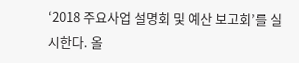‘2018 주요사업 설명회 및 예산 보고회’를 실시한다. 올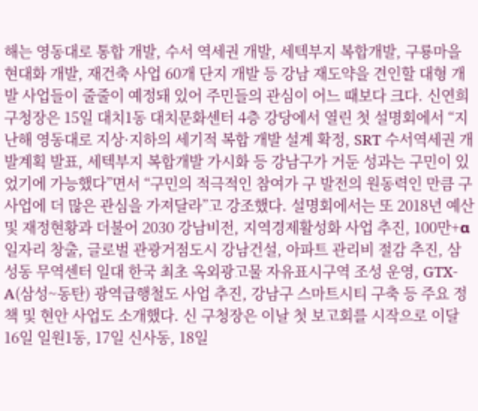해는 영동대로 통합 개발, 수서 역세권 개발, 세텍부지 복합개발, 구룡마을 현대화 개발, 재건축 사업 60개 단지 개발 등 강남 재도약을 견인할 대형 개발 사업들이 줄줄이 예정돼 있어 주민들의 관심이 어느 때보다 크다. 신연희 구청장은 15일 대치1동 대치문화센터 4층 강당에서 열린 첫 설명회에서 “지난해 영동대로 지상·지하의 세기적 복합 개발 설계 확정, SRT 수서역세권 개발계획 발표, 세텍부지 복합개발 가시화 등 강남구가 거둔 성과는 구민이 있었기에 가능했다”면서 “구민의 적극적인 참여가 구 발전의 원동력인 만큼 구 사업에 더 많은 관심을 가져달라”고 강조했다. 설명회에서는 또 2018년 예산 및 재정현황과 더불어 2030 강남비전, 지역경제활성화 사업 추진, 100만+α 일자리 창출, 글로벌 관광거점도시 강남건설, 아파트 관리비 절감 추진, 삼성동 무역센터 일대 한국 최초 옥외광고물 자유표시구역 조성 운영, GTX-A(삼성~동탄) 광역급행철도 사업 추진, 강남구 스마트시티 구축 등 주요 정책 및 현안 사업도 소개했다. 신 구청장은 이날 첫 보고회를 시작으로 이달 16일 일원1동, 17일 신사동, 18일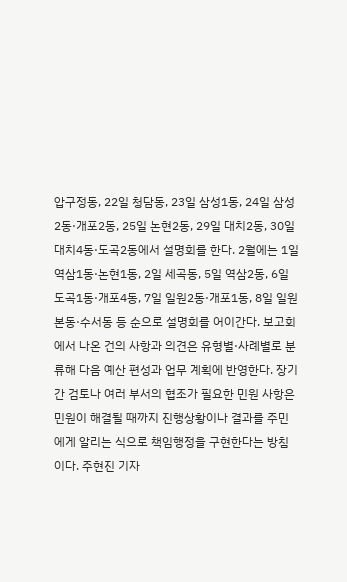압구정동, 22일 청담동, 23일 삼성1동, 24일 삼성2동·개포2동, 25일 논현2동, 29일 대치2동, 30일 대치4동·도곡2동에서 설명회를 한다. 2월에는 1일 역삼1동·논현1동, 2일 세곡동, 5일 역삼2동, 6일 도곡1동·개포4동, 7일 일원2동·개포1동, 8일 일원본동·수서동 등 순으로 설명회를 어이간다. 보고회에서 나온 건의 사항과 의견은 유형별·사례별로 분류해 다음 예산 편성과 업무 계획에 반영한다. 장기간 검토나 여러 부서의 협조가 필요한 민원 사항은 민원이 해결될 때까지 진행상황이나 결과를 주민에게 알리는 식으로 책임행정을 구현한다는 방침이다. 주현진 기자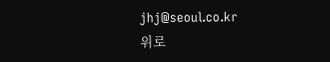jhj@seoul.co.kr
위로